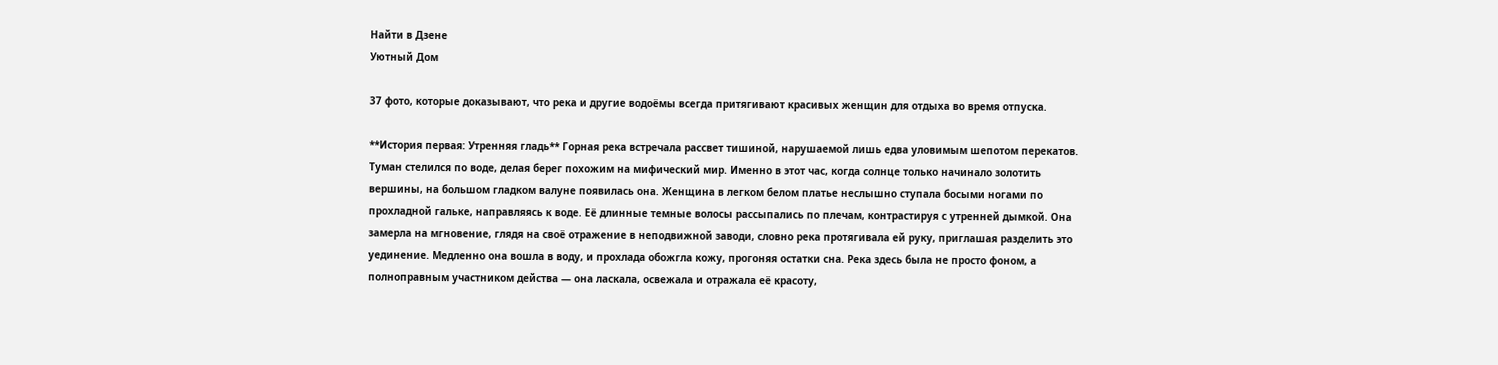Найти в Дзене
Уютный Дом

37 фото, которые доказывают, что река и другие водоёмы всегда притягивают красивых женщин для отдыха во время отпуска.

**История первая: Утренняя гладь** Горная река встречала рассвет тишиной, нарушаемой лишь едва уловимым шепотом перекатов. Туман стелился по воде, делая берег похожим на мифический мир. Именно в этот час, когда солнце только начинало золотить вершины, на большом гладком валуне появилась она. Женщина в легком белом платье неслышно ступала босыми ногами по прохладной гальке, направляясь к воде. Её длинные темные волосы рассыпались по плечам, контрастируя с утренней дымкой. Она замерла на мгновение, глядя на своё отражение в неподвижной заводи, словно река протягивала ей руку, приглашая разделить это уединение. Медленно она вошла в воду, и прохлада обожгла кожу, прогоняя остатки сна. Река здесь была не просто фоном, а полноправным участником действа — она ласкала, освежала и отражала её красоту,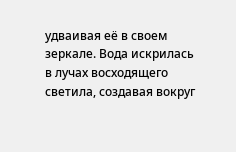удваивая её в своем зеркале. Вода искрилась в лучах восходящего светила, создавая вокруг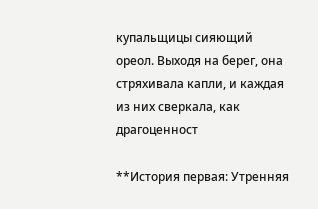купальщицы сияющий ореол. Выходя на берег, она стряхивала капли, и каждая из них сверкала, как драгоценност

**История первая: Утренняя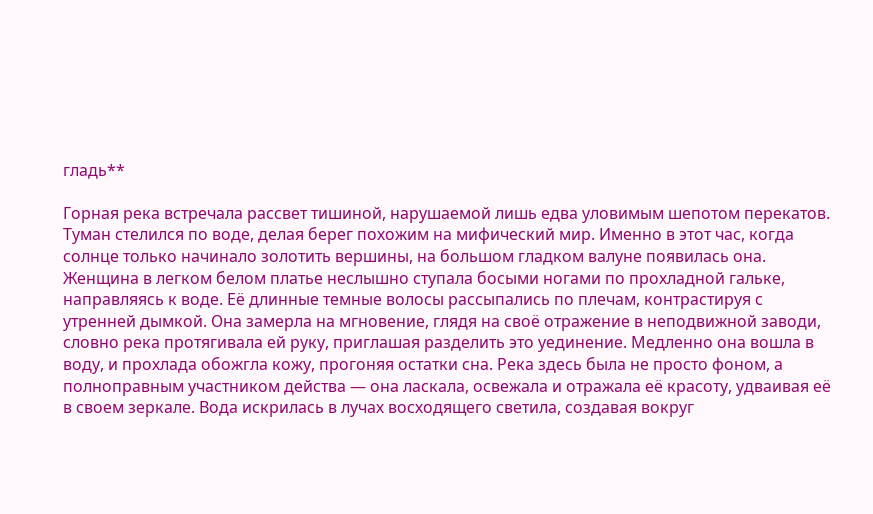гладь**

Горная река встречала рассвет тишиной, нарушаемой лишь едва уловимым шепотом перекатов. Туман стелился по воде, делая берег похожим на мифический мир. Именно в этот час, когда солнце только начинало золотить вершины, на большом гладком валуне появилась она. Женщина в легком белом платье неслышно ступала босыми ногами по прохладной гальке, направляясь к воде. Её длинные темные волосы рассыпались по плечам, контрастируя с утренней дымкой. Она замерла на мгновение, глядя на своё отражение в неподвижной заводи, словно река протягивала ей руку, приглашая разделить это уединение. Медленно она вошла в воду, и прохлада обожгла кожу, прогоняя остатки сна. Река здесь была не просто фоном, а полноправным участником действа — она ласкала, освежала и отражала её красоту, удваивая её в своем зеркале. Вода искрилась в лучах восходящего светила, создавая вокруг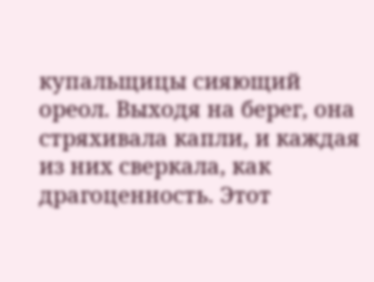купальщицы сияющий ореол. Выходя на берег, она стряхивала капли, и каждая из них сверкала, как драгоценность. Этот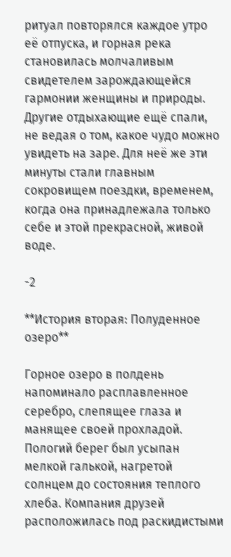ритуал повторялся каждое утро её отпуска, и горная река становилась молчаливым свидетелем зарождающейся гармонии женщины и природы. Другие отдыхающие ещё спали, не ведая о том, какое чудо можно увидеть на заре. Для неё же эти минуты стали главным сокровищем поездки, временем, когда она принадлежала только себе и этой прекрасной, живой воде.

-2

**История вторая: Полуденное озеро**

Горное озеро в полдень напоминало расплавленное серебро, слепящее глаза и манящее своей прохладой. Пологий берег был усыпан мелкой галькой, нагретой солнцем до состояния теплого хлеба. Компания друзей расположилась под раскидистыми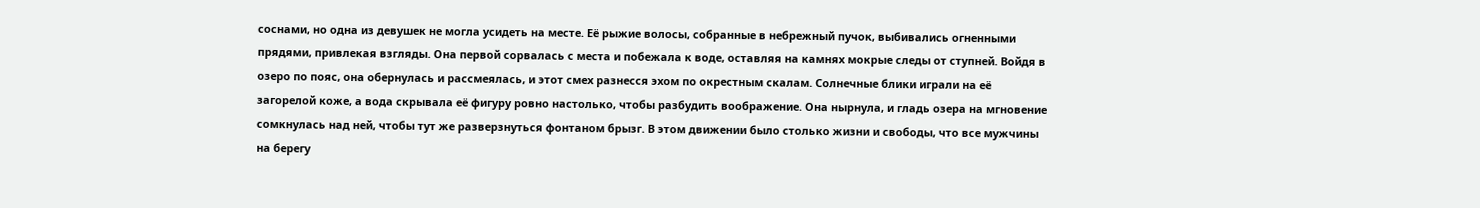соснами, но одна из девушек не могла усидеть на месте. Её рыжие волосы, собранные в небрежный пучок, выбивались огненными прядями, привлекая взгляды. Она первой сорвалась с места и побежала к воде, оставляя на камнях мокрые следы от ступней. Войдя в озеро по пояс, она обернулась и рассмеялась, и этот смех разнесся эхом по окрестным скалам. Солнечные блики играли на её загорелой коже, а вода скрывала её фигуру ровно настолько, чтобы разбудить воображение. Она нырнула, и гладь озера на мгновение сомкнулась над ней, чтобы тут же разверзнуться фонтаном брызг. В этом движении было столько жизни и свободы, что все мужчины на берегу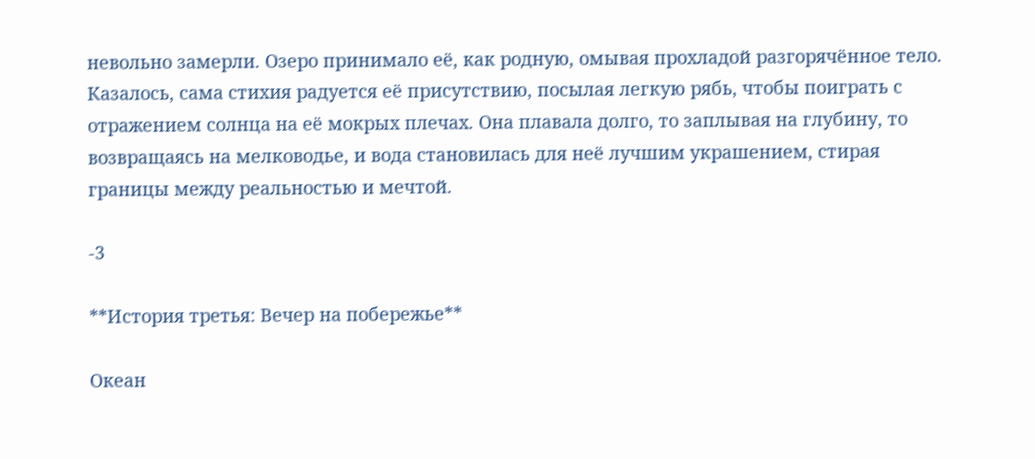невольно замерли. Озеро принимало её, как родную, омывая прохладой разгорячённое тело. Казалось, сама стихия радуется её присутствию, посылая легкую рябь, чтобы поиграть с отражением солнца на её мокрых плечах. Она плавала долго, то заплывая на глубину, то возвращаясь на мелководье, и вода становилась для неё лучшим украшением, стирая границы между реальностью и мечтой.

-3

**История третья: Вечер на побережье**

Океан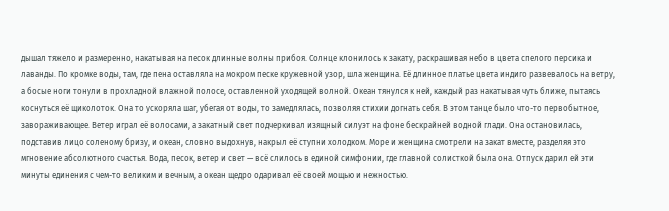дышал тяжело и размеренно, накатывая на песок длинные волны прибоя. Солнце клонилось к закату, раскрашивая небо в цвета спелого персика и лаванды. По кромке воды, там, где пена оставляла на мокром песке кружевной узор, шла женщина. Её длинное платье цвета индиго развевалось на ветру, а босые ноги тонули в прохладной влажной полосе, оставленной уходящей волной. Океан тянулся к ней, каждый раз накатывая чуть ближе, пытаясь коснуться её щиколоток. Она то ускоряла шаг, убегая от воды, то замедлялась, позволяя стихии догнать себя. В этом танце было что-то первобытное, завораживающее. Ветер играл её волосами, а закатный свет подчеркивал изящный силуэт на фоне бескрайней водной глади. Она остановилась, подставив лицо соленому бризу, и океан, словно выдохнув, накрыл её ступни холодком. Море и женщина смотрели на закат вместе, разделяя это мгновение абсолютного счастья. Вода, песок, ветер и свет — всё слилось в единой симфонии, где главной солисткой была она. Отпуск дарил ей эти минуты единения с чем-то великим и вечным, а океан щедро одаривал её своей мощью и нежностью.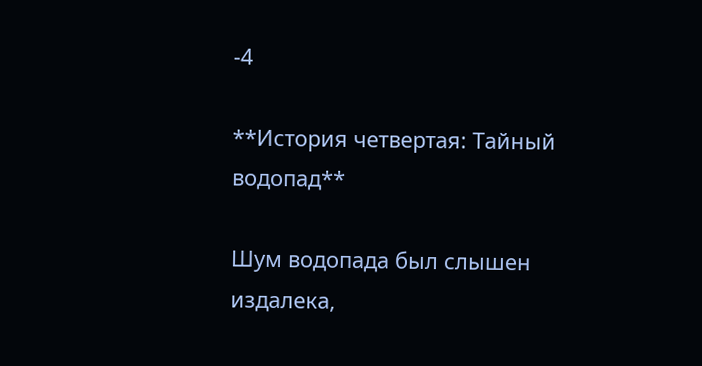-4

**История четвертая: Тайный водопад**

Шум водопада был слышен издалека,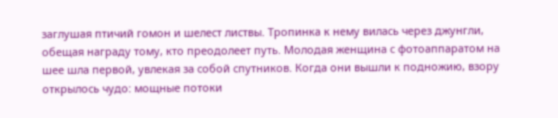заглушая птичий гомон и шелест листвы. Тропинка к нему вилась через джунгли, обещая награду тому, кто преодолеет путь. Молодая женщина с фотоаппаратом на шее шла первой, увлекая за собой спутников. Когда они вышли к подножию, взору открылось чудо: мощные потоки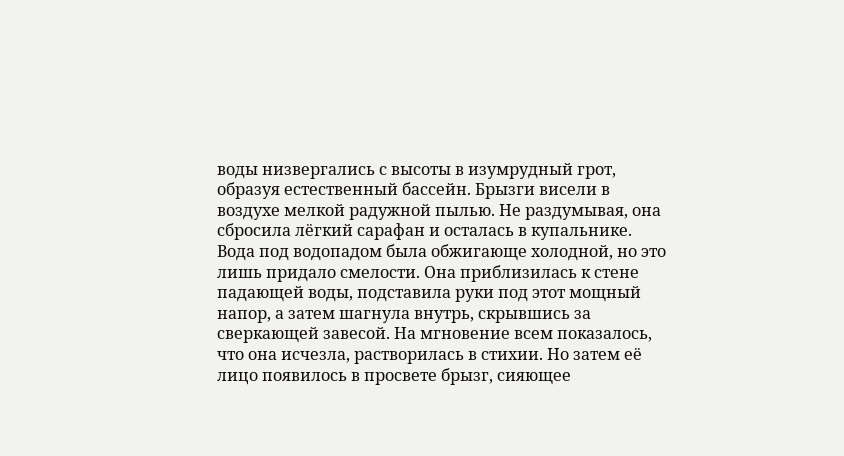воды низвергались с высоты в изумрудный грот, образуя естественный бассейн. Брызги висели в воздухе мелкой радужной пылью. Не раздумывая, она сбросила лёгкий сарафан и осталась в купальнике. Вода под водопадом была обжигающе холодной, но это лишь придало смелости. Она приблизилась к стене падающей воды, подставила руки под этот мощный напор, а затем шагнула внутрь, скрывшись за сверкающей завесой. На мгновение всем показалось, что она исчезла, растворилась в стихии. Но затем её лицо появилось в просвете брызг, сияющее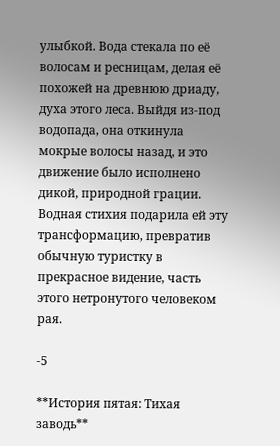улыбкой. Вода стекала по её волосам и ресницам, делая её похожей на древнюю дриаду, духа этого леса. Выйдя из-под водопада, она откинула мокрые волосы назад, и это движение было исполнено дикой, природной грации. Водная стихия подарила ей эту трансформацию, превратив обычную туристку в прекрасное видение, часть этого нетронутого человеком рая.

-5

**История пятая: Тихая заводь**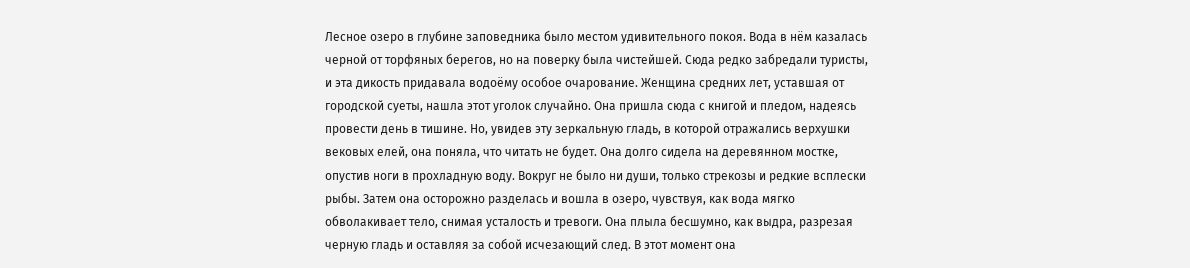Лесное озеро в глубине заповедника было местом удивительного покоя. Вода в нём казалась черной от торфяных берегов, но на поверку была чистейшей. Сюда редко забредали туристы, и эта дикость придавала водоёму особое очарование. Женщина средних лет, уставшая от городской суеты, нашла этот уголок случайно. Она пришла сюда с книгой и пледом, надеясь провести день в тишине. Но, увидев эту зеркальную гладь, в которой отражались верхушки вековых елей, она поняла, что читать не будет. Она долго сидела на деревянном мостке, опустив ноги в прохладную воду. Вокруг не было ни души, только стрекозы и редкие всплески рыбы. Затем она осторожно разделась и вошла в озеро, чувствуя, как вода мягко обволакивает тело, снимая усталость и тревоги. Она плыла бесшумно, как выдра, разрезая черную гладь и оставляя за собой исчезающий след. В этот момент она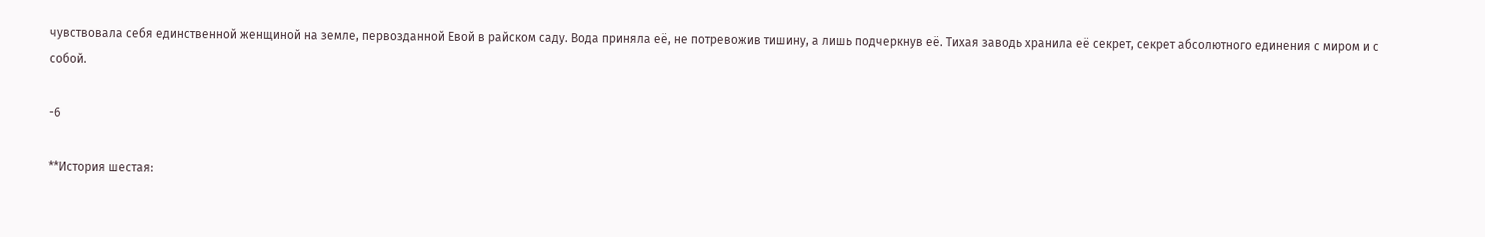чувствовала себя единственной женщиной на земле, первозданной Евой в райском саду. Вода приняла её, не потревожив тишину, а лишь подчеркнув её. Тихая заводь хранила её секрет, секрет абсолютного единения с миром и с собой.

-6

**История шестая: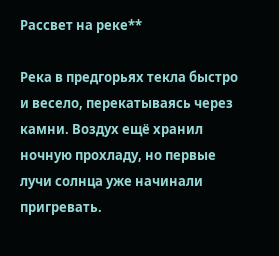Рассвет на реке**

Река в предгорьях текла быстро и весело, перекатываясь через камни. Воздух ещё хранил ночную прохладу, но первые лучи солнца уже начинали пригревать.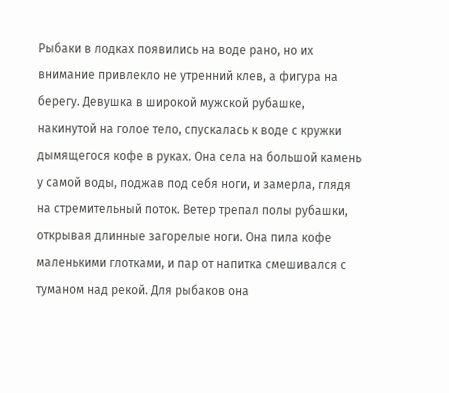Рыбаки в лодках появились на воде рано, но их внимание привлекло не утренний клев, а фигура на берегу. Девушка в широкой мужской рубашке, накинутой на голое тело, спускалась к воде с кружки дымящегося кофе в руках. Она села на большой камень у самой воды, поджав под себя ноги, и замерла, глядя на стремительный поток. Ветер трепал полы рубашки, открывая длинные загорелые ноги. Она пила кофе маленькими глотками, и пар от напитка смешивался с туманом над рекой. Для рыбаков она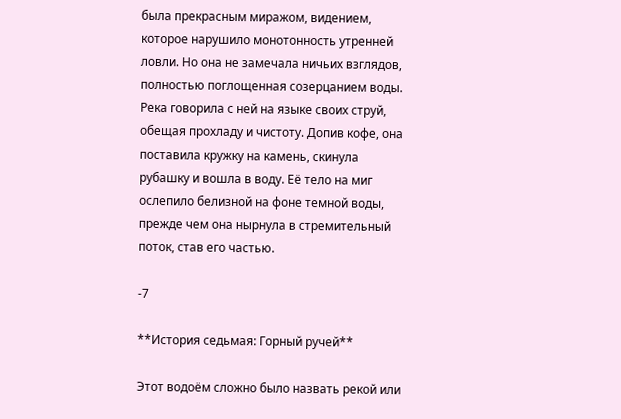была прекрасным миражом, видением, которое нарушило монотонность утренней ловли. Но она не замечала ничьих взглядов, полностью поглощенная созерцанием воды. Река говорила с ней на языке своих струй, обещая прохладу и чистоту. Допив кофе, она поставила кружку на камень, скинула рубашку и вошла в воду. Её тело на миг ослепило белизной на фоне темной воды, прежде чем она нырнула в стремительный поток, став его частью.

-7

**История седьмая: Горный ручей**

Этот водоём сложно было назвать рекой или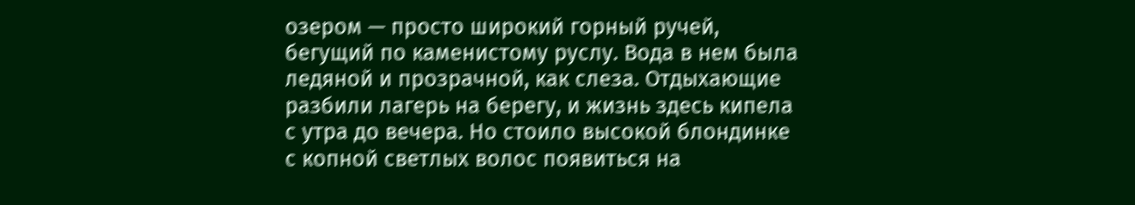озером — просто широкий горный ручей, бегущий по каменистому руслу. Вода в нем была ледяной и прозрачной, как слеза. Отдыхающие разбили лагерь на берегу, и жизнь здесь кипела с утра до вечера. Но стоило высокой блондинке с копной светлых волос появиться на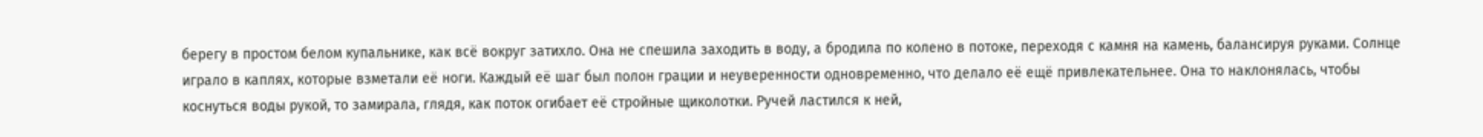берегу в простом белом купальнике, как всё вокруг затихло. Она не спешила заходить в воду, а бродила по колено в потоке, переходя с камня на камень, балансируя руками. Солнце играло в каплях, которые взметали её ноги. Каждый её шаг был полон грации и неуверенности одновременно, что делало её ещё привлекательнее. Она то наклонялась, чтобы коснуться воды рукой, то замирала, глядя, как поток огибает её стройные щиколотки. Ручей ластился к ней,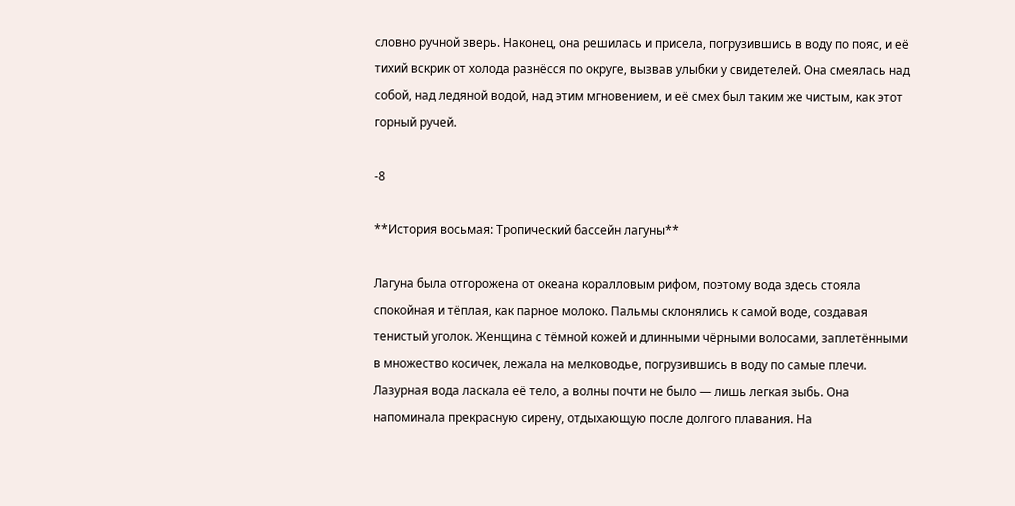словно ручной зверь. Наконец, она решилась и присела, погрузившись в воду по пояс, и её тихий вскрик от холода разнёсся по округе, вызвав улыбки у свидетелей. Она смеялась над собой, над ледяной водой, над этим мгновением, и её смех был таким же чистым, как этот горный ручей.

-8

**История восьмая: Тропический бассейн лагуны**

Лагуна была отгорожена от океана коралловым рифом, поэтому вода здесь стояла спокойная и тёплая, как парное молоко. Пальмы склонялись к самой воде, создавая тенистый уголок. Женщина с тёмной кожей и длинными чёрными волосами, заплетёнными в множество косичек, лежала на мелководье, погрузившись в воду по самые плечи. Лазурная вода ласкала её тело, а волны почти не было — лишь легкая зыбь. Она напоминала прекрасную сирену, отдыхающую после долгого плавания. На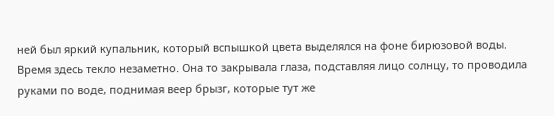ней был яркий купальник, который вспышкой цвета выделялся на фоне бирюзовой воды. Время здесь текло незаметно. Она то закрывала глаза, подставляя лицо солнцу, то проводила руками по воде, поднимая веер брызг, которые тут же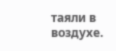таяли в воздухе.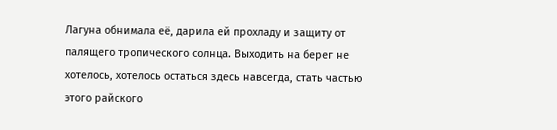Лагуна обнимала её, дарила ей прохладу и защиту от палящего тропического солнца. Выходить на берег не хотелось, хотелось остаться здесь навсегда, стать частью этого райского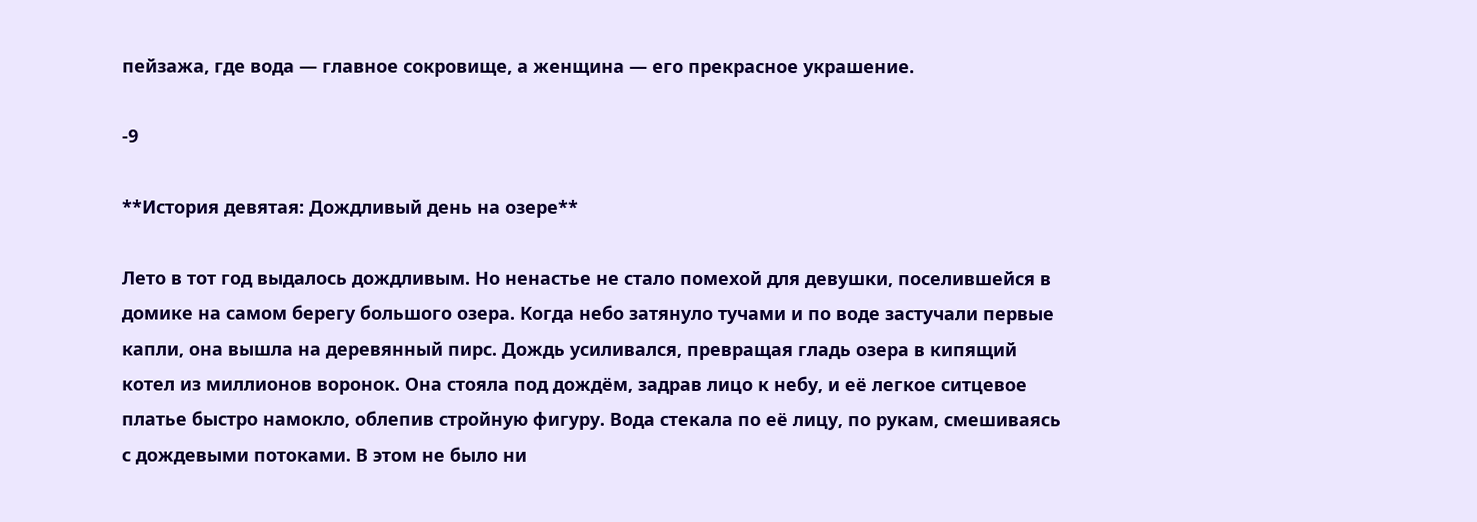пейзажа, где вода — главное сокровище, а женщина — его прекрасное украшение.

-9

**История девятая: Дождливый день на озере**

Лето в тот год выдалось дождливым. Но ненастье не стало помехой для девушки, поселившейся в домике на самом берегу большого озера. Когда небо затянуло тучами и по воде застучали первые капли, она вышла на деревянный пирс. Дождь усиливался, превращая гладь озера в кипящий котел из миллионов воронок. Она стояла под дождём, задрав лицо к небу, и её легкое ситцевое платье быстро намокло, облепив стройную фигуру. Вода стекала по её лицу, по рукам, смешиваясь с дождевыми потоками. В этом не было ни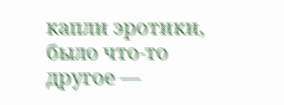капли эротики, было что-то другое —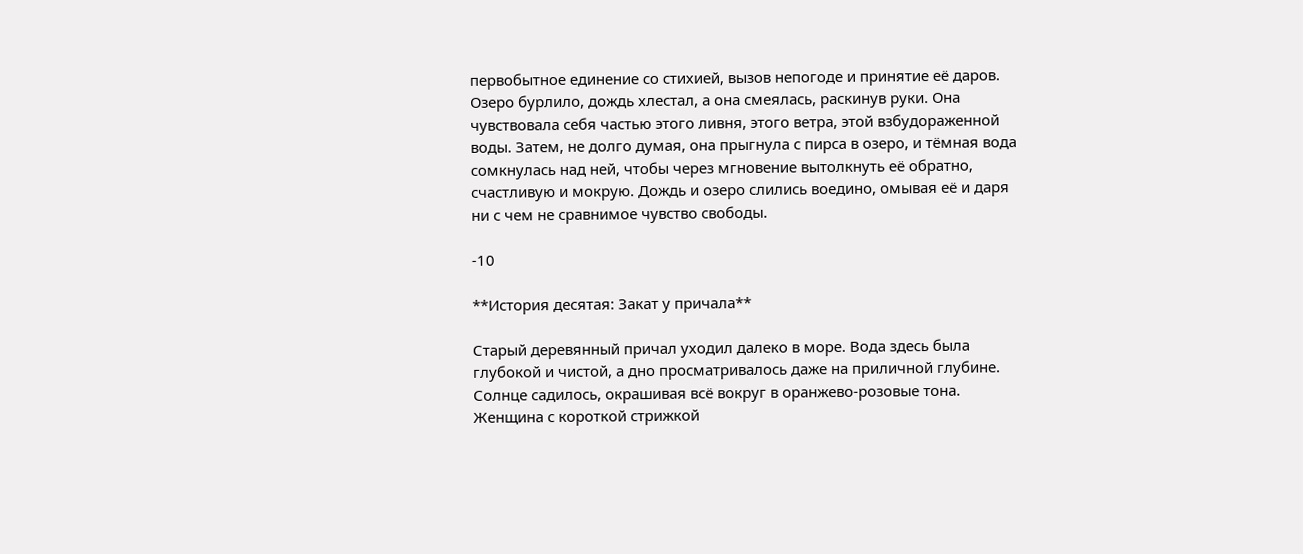первобытное единение со стихией, вызов непогоде и принятие её даров. Озеро бурлило, дождь хлестал, а она смеялась, раскинув руки. Она чувствовала себя частью этого ливня, этого ветра, этой взбудораженной воды. Затем, не долго думая, она прыгнула с пирса в озеро, и тёмная вода сомкнулась над ней, чтобы через мгновение вытолкнуть её обратно, счастливую и мокрую. Дождь и озеро слились воедино, омывая её и даря ни с чем не сравнимое чувство свободы.

-10

**История десятая: Закат у причала**

Старый деревянный причал уходил далеко в море. Вода здесь была глубокой и чистой, а дно просматривалось даже на приличной глубине. Солнце садилось, окрашивая всё вокруг в оранжево-розовые тона. Женщина с короткой стрижкой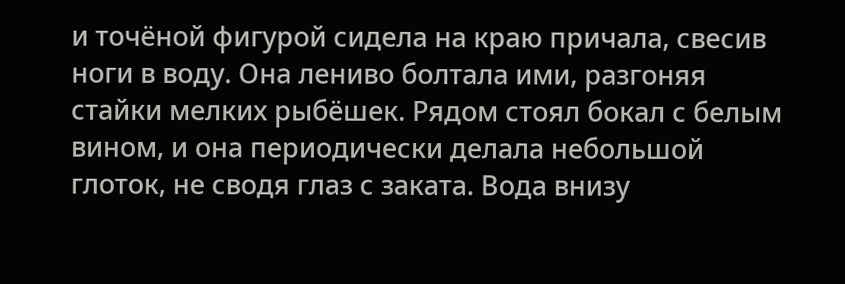и точёной фигурой сидела на краю причала, свесив ноги в воду. Она лениво болтала ими, разгоняя стайки мелких рыбёшек. Рядом стоял бокал с белым вином, и она периодически делала небольшой глоток, не сводя глаз с заката. Вода внизу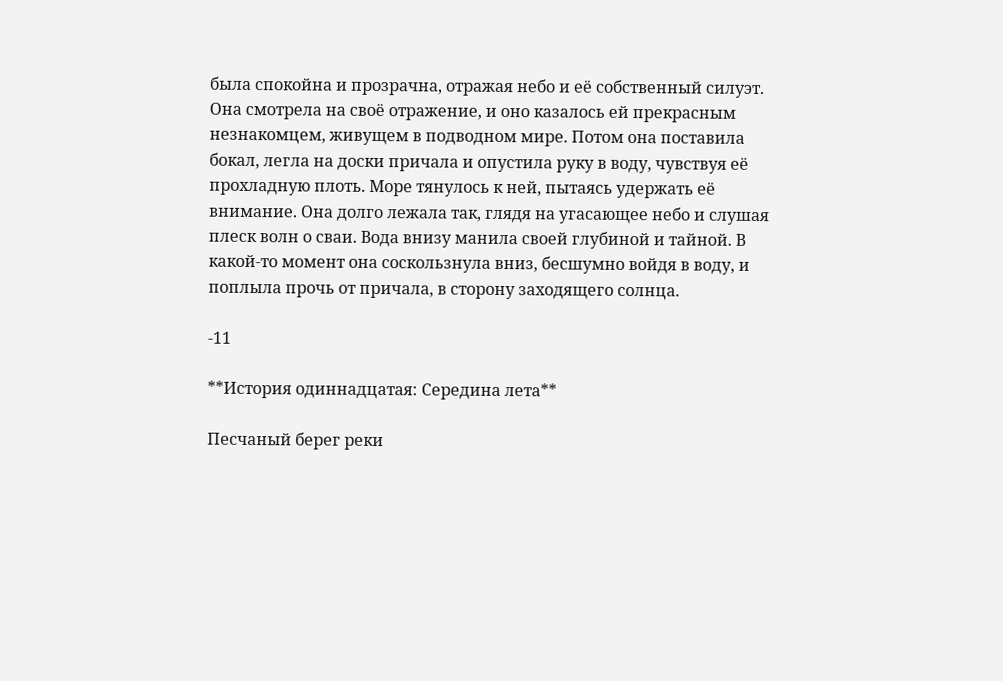была спокойна и прозрачна, отражая небо и её собственный силуэт. Она смотрела на своё отражение, и оно казалось ей прекрасным незнакомцем, живущем в подводном мире. Потом она поставила бокал, легла на доски причала и опустила руку в воду, чувствуя её прохладную плоть. Море тянулось к ней, пытаясь удержать её внимание. Она долго лежала так, глядя на угасающее небо и слушая плеск волн о сваи. Вода внизу манила своей глубиной и тайной. В какой-то момент она соскользнула вниз, бесшумно войдя в воду, и поплыла прочь от причала, в сторону заходящего солнца.

-11

**История одиннадцатая: Середина лета**

Песчаный берег реки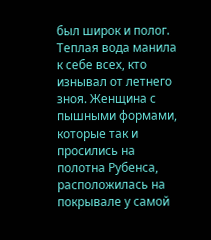был широк и полог. Теплая вода манила к себе всех, кто изнывал от летнего зноя. Женщина с пышными формами, которые так и просились на полотна Рубенса, расположилась на покрывале у самой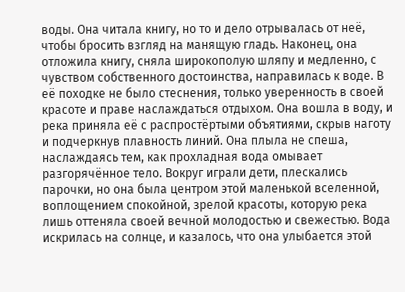воды. Она читала книгу, но то и дело отрывалась от неё, чтобы бросить взгляд на манящую гладь. Наконец, она отложила книгу, сняла широкополую шляпу и медленно, с чувством собственного достоинства, направилась к воде. В её походке не было стеснения, только уверенность в своей красоте и праве наслаждаться отдыхом. Она вошла в воду, и река приняла её с распростёртыми объятиями, скрыв наготу и подчеркнув плавность линий. Она плыла не спеша, наслаждаясь тем, как прохладная вода омывает разгорячённое тело. Вокруг играли дети, плескались парочки, но она была центром этой маленькой вселенной, воплощением спокойной, зрелой красоты, которую река лишь оттеняла своей вечной молодостью и свежестью. Вода искрилась на солнце, и казалось, что она улыбается этой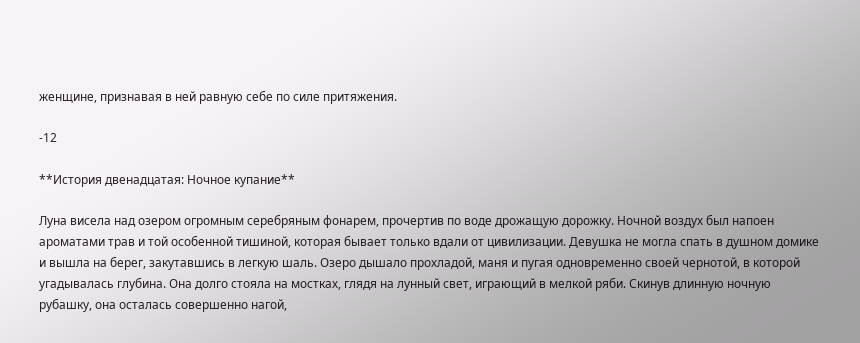женщине, признавая в ней равную себе по силе притяжения.

-12

**История двенадцатая: Ночное купание**

Луна висела над озером огромным серебряным фонарем, прочертив по воде дрожащую дорожку. Ночной воздух был напоен ароматами трав и той особенной тишиной, которая бывает только вдали от цивилизации. Девушка не могла спать в душном домике и вышла на берег, закутавшись в легкую шаль. Озеро дышало прохладой, маня и пугая одновременно своей чернотой, в которой угадывалась глубина. Она долго стояла на мостках, глядя на лунный свет, играющий в мелкой ряби. Скинув длинную ночную рубашку, она осталась совершенно нагой,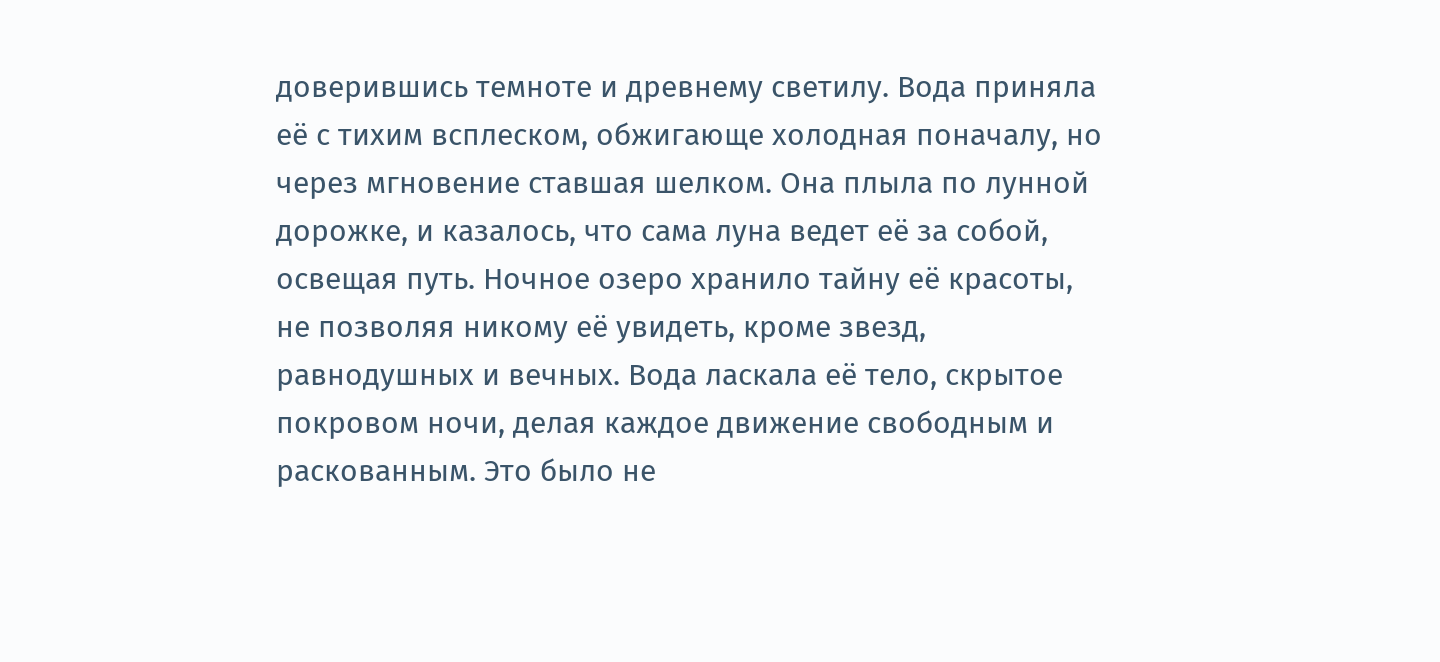доверившись темноте и древнему светилу. Вода приняла её с тихим всплеском, обжигающе холодная поначалу, но через мгновение ставшая шелком. Она плыла по лунной дорожке, и казалось, что сама луна ведет её за собой, освещая путь. Ночное озеро хранило тайну её красоты, не позволяя никому её увидеть, кроме звезд, равнодушных и вечных. Вода ласкала её тело, скрытое покровом ночи, делая каждое движение свободным и раскованным. Это было не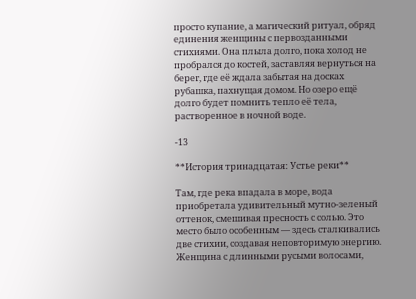просто купание, а магический ритуал, обряд единения женщины с первозданными стихиями. Она плыла долго, пока холод не пробрался до костей, заставляя вернуться на берег, где её ждала забытая на досках рубашка, пахнущая домом. Но озеро ещё долго будет помнить тепло её тела, растворенное в ночной воде.

-13

**История тринадцатая: Устье реки**

Там, где река впадала в море, вода приобретала удивительный мутно-зеленый оттенок, смешивая пресность с солью. Это место было особенным — здесь сталкивались две стихии, создавая неповторимую энергию. Женщина с длинными русыми волосами,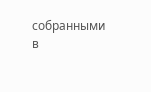собранными в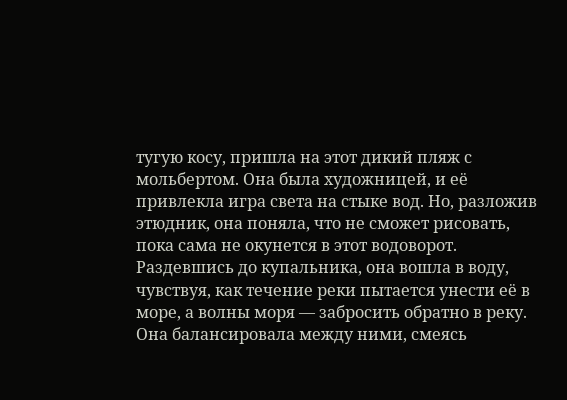тугую косу, пришла на этот дикий пляж с мольбертом. Она была художницей, и её привлекла игра света на стыке вод. Но, разложив этюдник, она поняла, что не сможет рисовать, пока сама не окунется в этот водоворот. Раздевшись до купальника, она вошла в воду, чувствуя, как течение реки пытается унести её в море, а волны моря — забросить обратно в реку. Она балансировала между ними, смеясь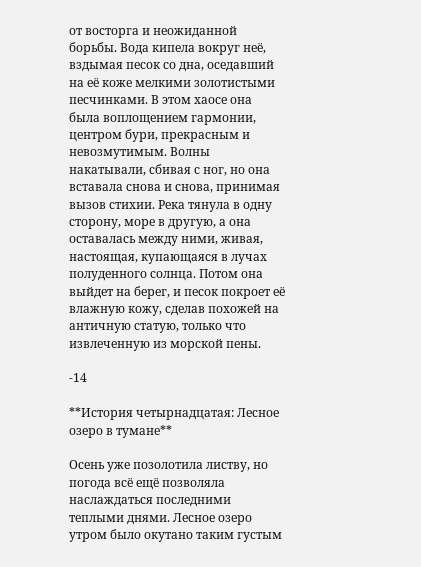от восторга и неожиданной борьбы. Вода кипела вокруг неё, вздымая песок со дна, оседавший на её коже мелкими золотистыми песчинками. В этом хаосе она была воплощением гармонии, центром бури, прекрасным и невозмутимым. Волны накатывали, сбивая с ног, но она вставала снова и снова, принимая вызов стихии. Река тянула в одну сторону, море в другую, а она оставалась между ними, живая, настоящая, купающаяся в лучах полуденного солнца. Потом она выйдет на берег, и песок покроет её влажную кожу, сделав похожей на античную статую, только что извлеченную из морской пены.

-14

**История четырнадцатая: Лесное озеро в тумане**

Осень уже позолотила листву, но погода всё ещё позволяла наслаждаться последними теплыми днями. Лесное озеро утром было окутано таким густым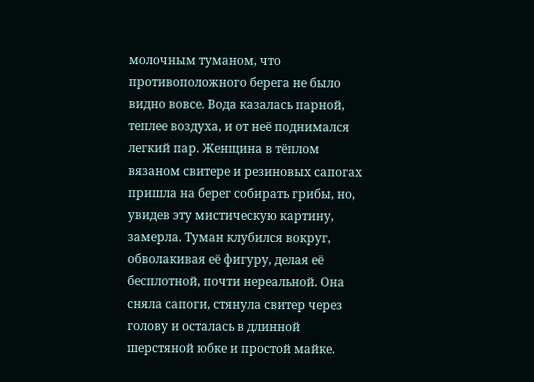молочным туманом, что противоположного берега не было видно вовсе. Вода казалась парной, теплее воздуха, и от неё поднимался легкий пар. Женщина в тёплом вязаном свитере и резиновых сапогах пришла на берег собирать грибы, но, увидев эту мистическую картину, замерла. Туман клубился вокруг, обволакивая её фигуру, делая её бесплотной, почти нереальной. Она сняла сапоги, стянула свитер через голову и осталась в длинной шерстяной юбке и простой майке.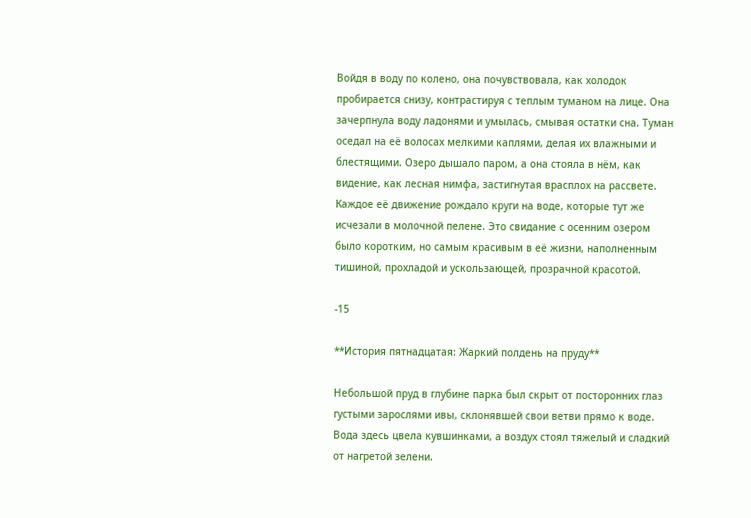Войдя в воду по колено, она почувствовала, как холодок пробирается снизу, контрастируя с теплым туманом на лице. Она зачерпнула воду ладонями и умылась, смывая остатки сна. Туман оседал на её волосах мелкими каплями, делая их влажными и блестящими. Озеро дышало паром, а она стояла в нём, как видение, как лесная нимфа, застигнутая врасплох на рассвете. Каждое её движение рождало круги на воде, которые тут же исчезали в молочной пелене. Это свидание с осенним озером было коротким, но самым красивым в её жизни, наполненным тишиной, прохладой и ускользающей, прозрачной красотой.

-15

**История пятнадцатая: Жаркий полдень на пруду**

Небольшой пруд в глубине парка был скрыт от посторонних глаз густыми зарослями ивы, склонявшей свои ветви прямо к воде. Вода здесь цвела кувшинками, а воздух стоял тяжелый и сладкий от нагретой зелени.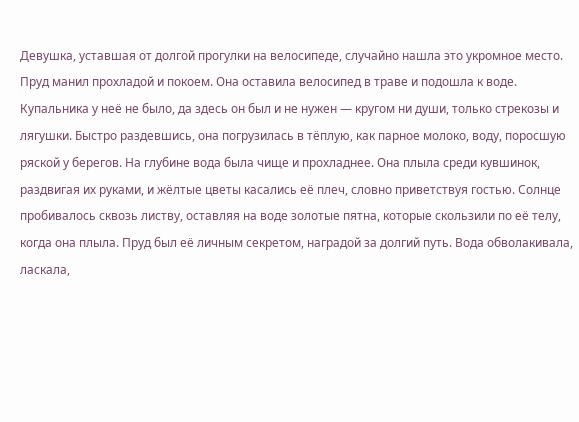Девушка, уставшая от долгой прогулки на велосипеде, случайно нашла это укромное место. Пруд манил прохладой и покоем. Она оставила велосипед в траве и подошла к воде. Купальника у неё не было, да здесь он был и не нужен — кругом ни души, только стрекозы и лягушки. Быстро раздевшись, она погрузилась в тёплую, как парное молоко, воду, поросшую ряской у берегов. На глубине вода была чище и прохладнее. Она плыла среди кувшинок, раздвигая их руками, и жёлтые цветы касались её плеч, словно приветствуя гостью. Солнце пробивалось сквозь листву, оставляя на воде золотые пятна, которые скользили по её телу, когда она плыла. Пруд был её личным секретом, наградой за долгий путь. Вода обволакивала, ласкала,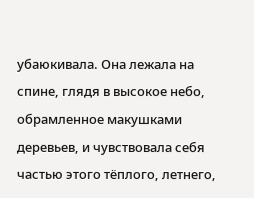убаюкивала. Она лежала на спине, глядя в высокое небо, обрамленное макушками деревьев, и чувствовала себя частью этого тёплого, летнего,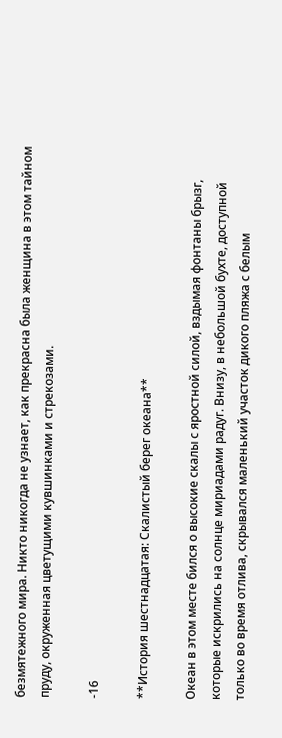безмятежного мира. Никто никогда не узнает, как прекрасна была женщина в этом тайном пруду, окруженная цветущими кувшинками и стрекозами.

-16

**История шестнадцатая: Скалистый берег океана**

Океан в этом месте бился о высокие скалы с яростной силой, вздымая фонтаны брызг, которые искрились на солнце мириадами радуг. Внизу, в небольшой бухте, доступной только во время отлива, скрывался маленький участок дикого пляжа с белым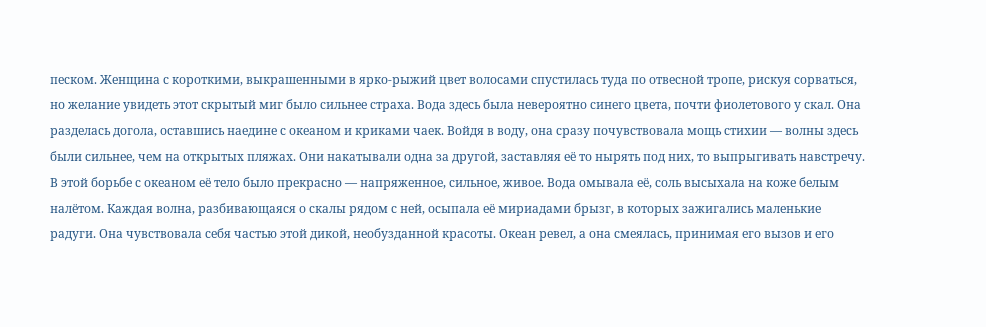песком. Женщина с короткими, выкрашенными в ярко-рыжий цвет волосами спустилась туда по отвесной тропе, рискуя сорваться, но желание увидеть этот скрытый миг было сильнее страха. Вода здесь была невероятно синего цвета, почти фиолетового у скал. Она разделась догола, оставшись наедине с океаном и криками чаек. Войдя в воду, она сразу почувствовала мощь стихии — волны здесь были сильнее, чем на открытых пляжах. Они накатывали одна за другой, заставляя её то нырять под них, то выпрыгивать навстречу. В этой борьбе с океаном её тело было прекрасно — напряженное, сильное, живое. Вода омывала её, соль высыхала на коже белым налётом. Каждая волна, разбивающаяся о скалы рядом с ней, осыпала её мириадами брызг, в которых зажигались маленькие радуги. Она чувствовала себя частью этой дикой, необузданной красоты. Океан ревел, а она смеялась, принимая его вызов и его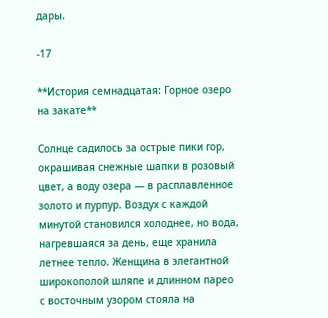дары.

-17

**История семнадцатая: Горное озеро на закате**

Солнце садилось за острые пики гор, окрашивая снежные шапки в розовый цвет, а воду озера — в расплавленное золото и пурпур. Воздух с каждой минутой становился холоднее, но вода, нагревшаяся за день, еще хранила летнее тепло. Женщина в элегантной широкополой шляпе и длинном парео с восточным узором стояла на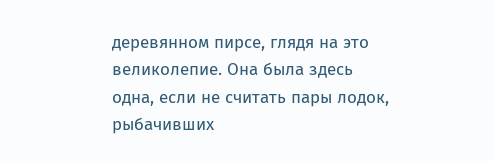деревянном пирсе, глядя на это великолепие. Она была здесь одна, если не считать пары лодок, рыбачивших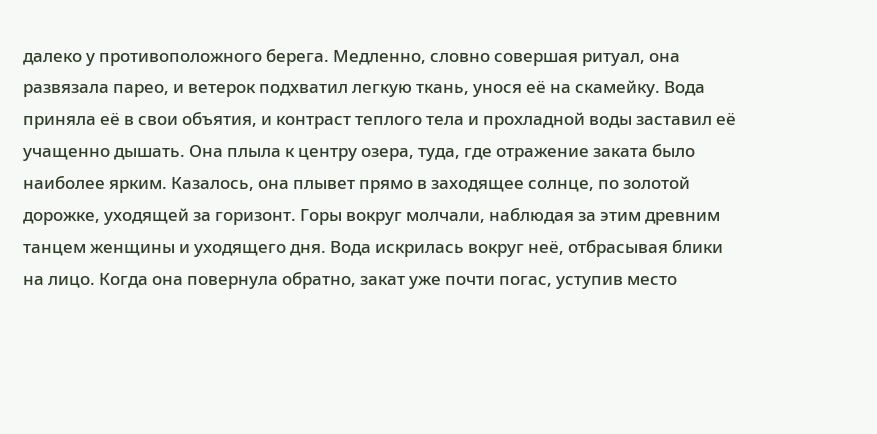далеко у противоположного берега. Медленно, словно совершая ритуал, она развязала парео, и ветерок подхватил легкую ткань, унося её на скамейку. Вода приняла её в свои объятия, и контраст теплого тела и прохладной воды заставил её учащенно дышать. Она плыла к центру озера, туда, где отражение заката было наиболее ярким. Казалось, она плывет прямо в заходящее солнце, по золотой дорожке, уходящей за горизонт. Горы вокруг молчали, наблюдая за этим древним танцем женщины и уходящего дня. Вода искрилась вокруг неё, отбрасывая блики на лицо. Когда она повернула обратно, закат уже почти погас, уступив место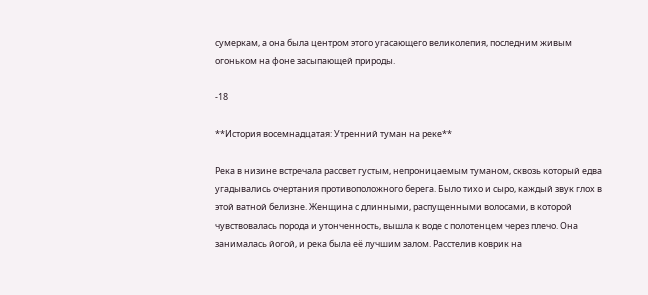сумеркам, а она была центром этого угасающего великолепия, последним живым огоньком на фоне засыпающей природы.

-18

**История восемнадцатая: Утренний туман на реке**

Река в низине встречала рассвет густым, непроницаемым туманом, сквозь который едва угадывались очертания противоположного берега. Было тихо и сыро, каждый звук глох в этой ватной белизне. Женщина с длинными, распущенными волосами, в которой чувствовалась порода и утонченность, вышла к воде с полотенцем через плечо. Она занималась йогой, и река была её лучшим залом. Расстелив коврик на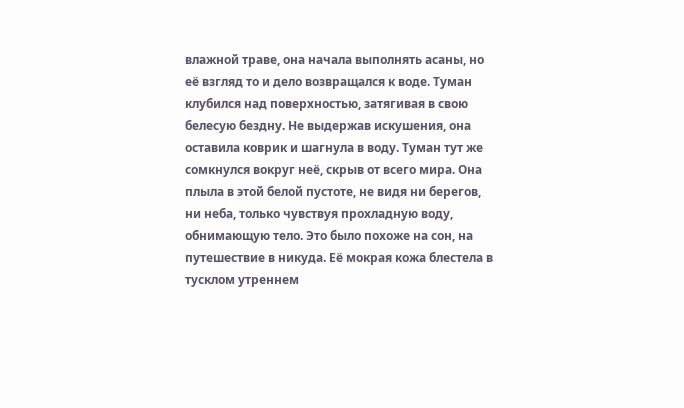влажной траве, она начала выполнять асаны, но её взгляд то и дело возвращался к воде. Туман клубился над поверхностью, затягивая в свою белесую бездну. Не выдержав искушения, она оставила коврик и шагнула в воду. Туман тут же сомкнулся вокруг неё, скрыв от всего мира. Она плыла в этой белой пустоте, не видя ни берегов, ни неба, только чувствуя прохладную воду, обнимающую тело. Это было похоже на сон, на путешествие в никуда. Её мокрая кожа блестела в тусклом утреннем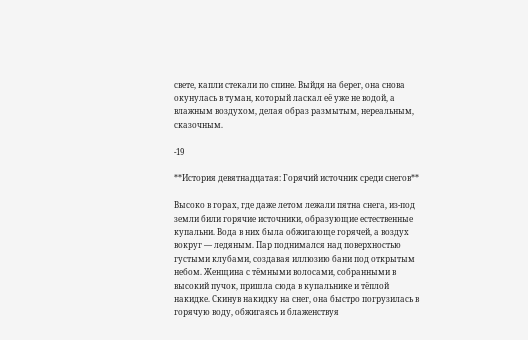свете, капли стекали по спине. Выйдя на берег, она снова окунулась в туман, который ласкал её уже не водой, а влажным воздухом, делая образ размытым, нереальным, сказочным.

-19

**История девятнадцатая: Горячий источник среди снегов**

Высоко в горах, где даже летом лежали пятна снега, из-под земли били горячие источники, образующие естественные купальни. Вода в них была обжигающе горячей, а воздух вокруг — ледяным. Пар поднимался над поверхностью густыми клубами, создавая иллюзию бани под открытым небом. Женщина с тёмными волосами, собранными в высокий пучок, пришла сюда в купальнике и тёплой накидке. Скинув накидку на снег, она быстро погрузилась в горячую воду, обжигаясь и блаженствуя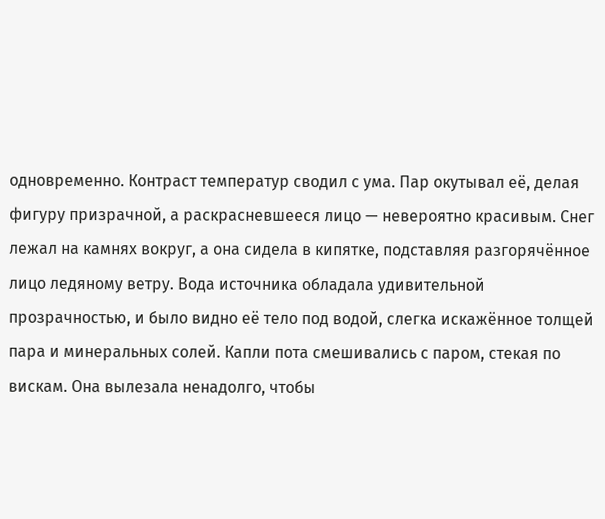одновременно. Контраст температур сводил с ума. Пар окутывал её, делая фигуру призрачной, а раскрасневшееся лицо — невероятно красивым. Снег лежал на камнях вокруг, а она сидела в кипятке, подставляя разгорячённое лицо ледяному ветру. Вода источника обладала удивительной прозрачностью, и было видно её тело под водой, слегка искажённое толщей пара и минеральных солей. Капли пота смешивались с паром, стекая по вискам. Она вылезала ненадолго, чтобы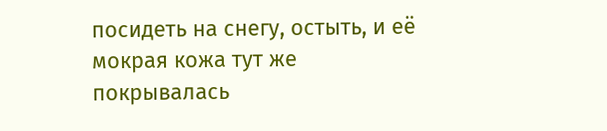посидеть на снегу, остыть, и её мокрая кожа тут же покрывалась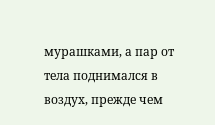мурашками, а пар от тела поднимался в воздух, прежде чем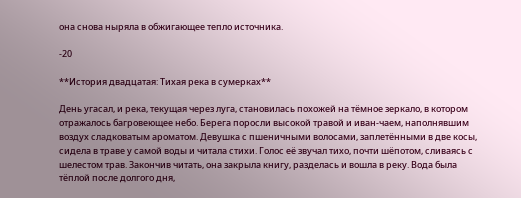она снова ныряла в обжигающее тепло источника.

-20

**История двадцатая: Тихая река в сумерках**

День угасал, и река, текущая через луга, становилась похожей на тёмное зеркало, в котором отражалось багровеющее небо. Берега поросли высокой травой и иван-чаем, наполнявшим воздух сладковатым ароматом. Девушка с пшеничными волосами, заплетёнными в две косы, сидела в траве у самой воды и читала стихи. Голос её звучал тихо, почти шёпотом, сливаясь с шелестом трав. Закончив читать, она закрыла книгу, разделась и вошла в реку. Вода была тёплой после долгого дня,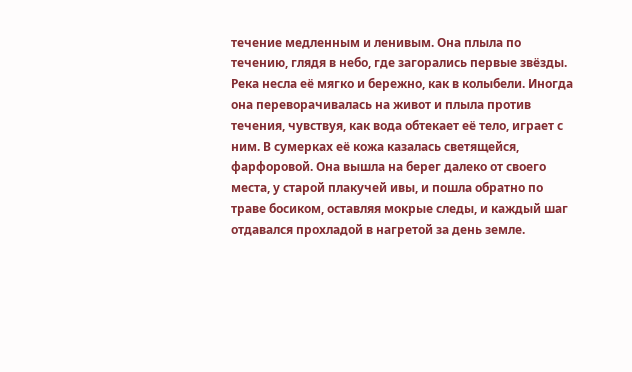течение медленным и ленивым. Она плыла по течению, глядя в небо, где загорались первые звёзды. Река несла её мягко и бережно, как в колыбели. Иногда она переворачивалась на живот и плыла против течения, чувствуя, как вода обтекает её тело, играет с ним. В сумерках её кожа казалась светящейся, фарфоровой. Она вышла на берег далеко от своего места, у старой плакучей ивы, и пошла обратно по траве босиком, оставляя мокрые следы, и каждый шаг отдавался прохладой в нагретой за день земле.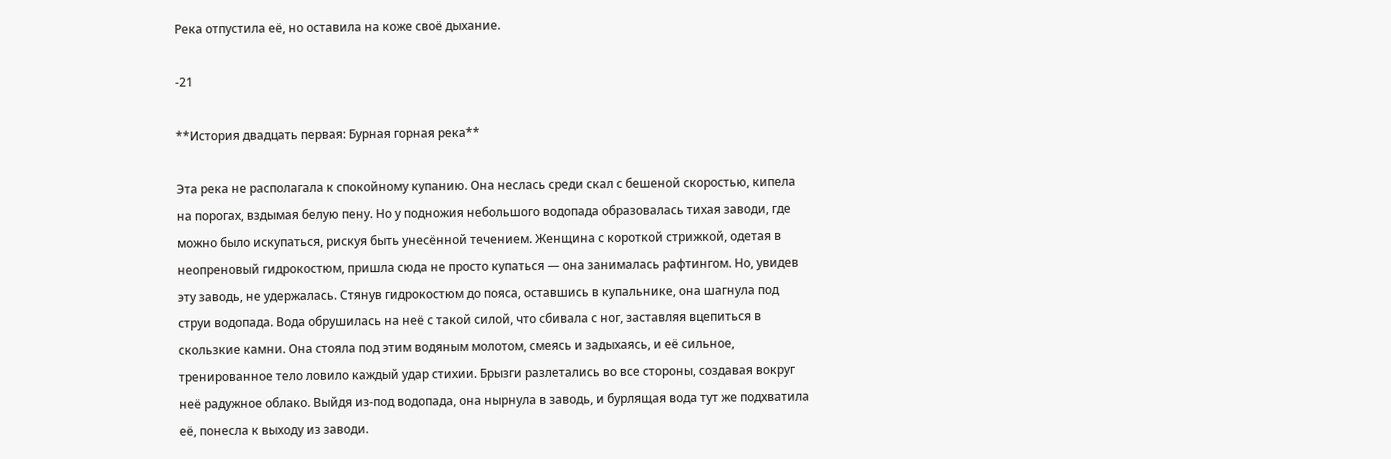Река отпустила её, но оставила на коже своё дыхание.

-21

**История двадцать первая: Бурная горная река**

Эта река не располагала к спокойному купанию. Она неслась среди скал с бешеной скоростью, кипела на порогах, вздымая белую пену. Но у подножия небольшого водопада образовалась тихая заводи, где можно было искупаться, рискуя быть унесённой течением. Женщина с короткой стрижкой, одетая в неопреновый гидрокостюм, пришла сюда не просто купаться — она занималась рафтингом. Но, увидев эту заводь, не удержалась. Стянув гидрокостюм до пояса, оставшись в купальнике, она шагнула под струи водопада. Вода обрушилась на неё с такой силой, что сбивала с ног, заставляя вцепиться в скользкие камни. Она стояла под этим водяным молотом, смеясь и задыхаясь, и её сильное, тренированное тело ловило каждый удар стихии. Брызги разлетались во все стороны, создавая вокруг неё радужное облако. Выйдя из-под водопада, она нырнула в заводь, и бурлящая вода тут же подхватила её, понесла к выходу из заводи.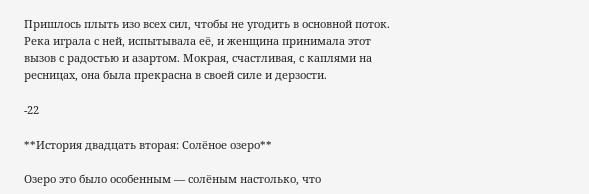Пришлось плыть изо всех сил, чтобы не угодить в основной поток. Река играла с ней, испытывала её, и женщина принимала этот вызов с радостью и азартом. Мокрая, счастливая, с каплями на ресницах, она была прекрасна в своей силе и дерзости.

-22

**История двадцать вторая: Солёное озеро**

Озеро это было особенным — солёным настолько, что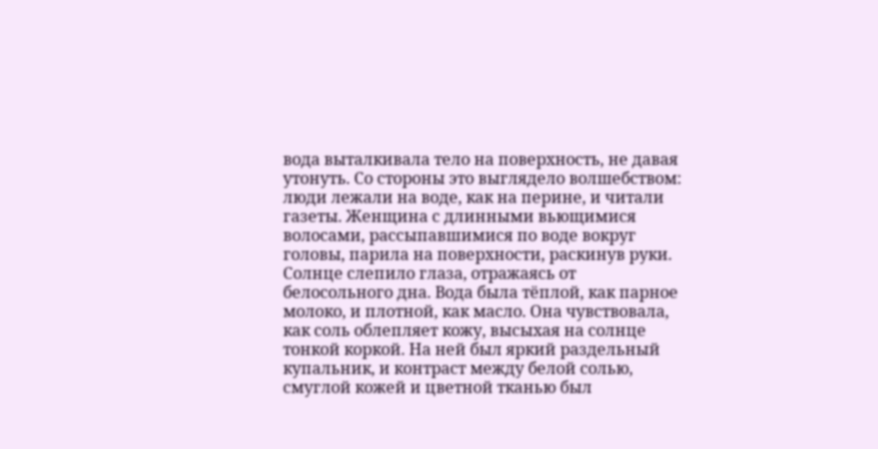вода выталкивала тело на поверхность, не давая утонуть. Со стороны это выглядело волшебством: люди лежали на воде, как на перине, и читали газеты. Женщина с длинными вьющимися волосами, рассыпавшимися по воде вокруг головы, парила на поверхности, раскинув руки. Солнце слепило глаза, отражаясь от белосольного дна. Вода была тёплой, как парное молоко, и плотной, как масло. Она чувствовала, как соль облепляет кожу, высыхая на солнце тонкой коркой. На ней был яркий раздельный купальник, и контраст между белой солью, смуглой кожей и цветной тканью был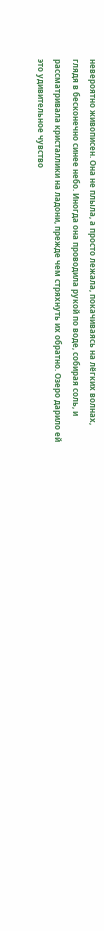невероятно живописен. Она не плыла, а просто лежала, покачиваясь на лёгких волнах, глядя в бесконечно синее небо. Иногда она проводила рукой по воде, собирая соль, и рассматривала кристаллики на ладони, прежде чем стряхнуть их обратно. Озеро дарило ей это удивительное чувство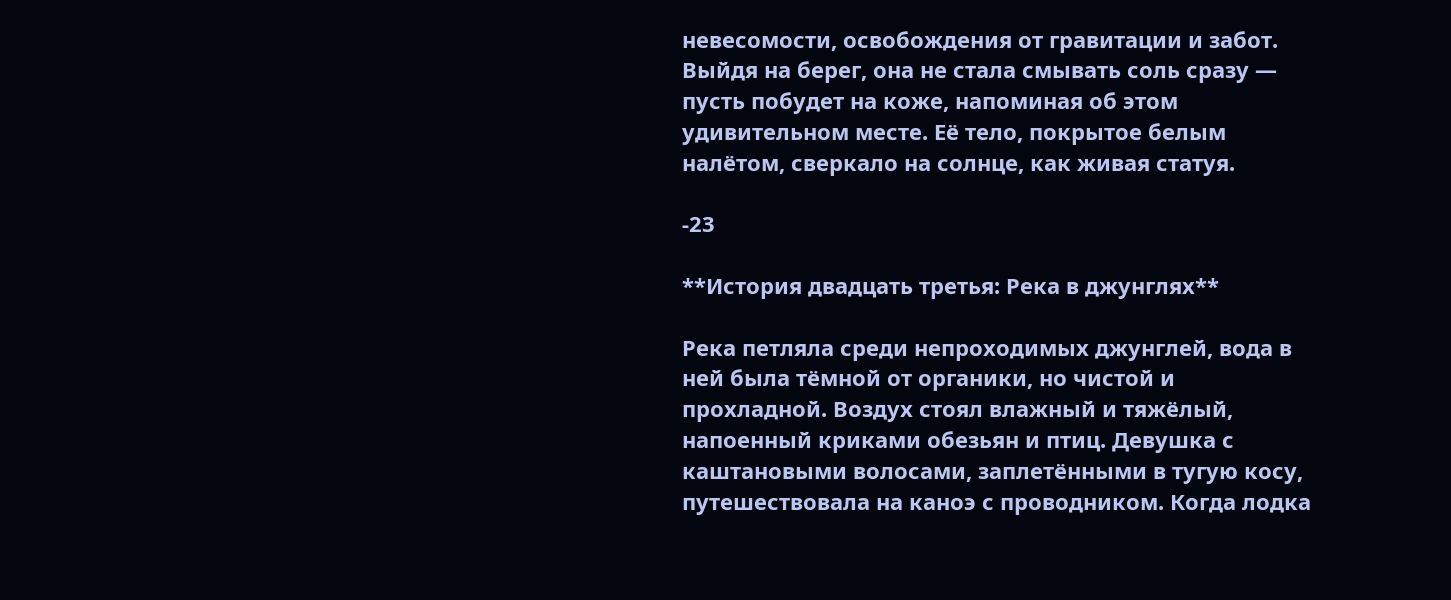невесомости, освобождения от гравитации и забот. Выйдя на берег, она не стала смывать соль сразу — пусть побудет на коже, напоминая об этом удивительном месте. Её тело, покрытое белым налётом, сверкало на солнце, как живая статуя.

-23

**История двадцать третья: Река в джунглях**

Река петляла среди непроходимых джунглей, вода в ней была тёмной от органики, но чистой и прохладной. Воздух стоял влажный и тяжёлый, напоенный криками обезьян и птиц. Девушка с каштановыми волосами, заплетёнными в тугую косу, путешествовала на каноэ с проводником. Когда лодка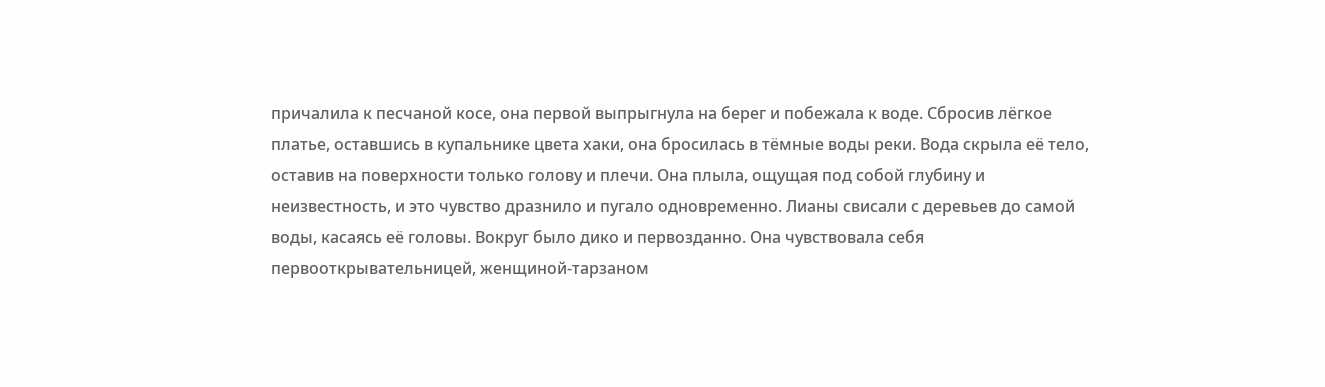причалила к песчаной косе, она первой выпрыгнула на берег и побежала к воде. Сбросив лёгкое платье, оставшись в купальнике цвета хаки, она бросилась в тёмные воды реки. Вода скрыла её тело, оставив на поверхности только голову и плечи. Она плыла, ощущая под собой глубину и неизвестность, и это чувство дразнило и пугало одновременно. Лианы свисали с деревьев до самой воды, касаясь её головы. Вокруг было дико и первозданно. Она чувствовала себя первооткрывательницей, женщиной-тарзаном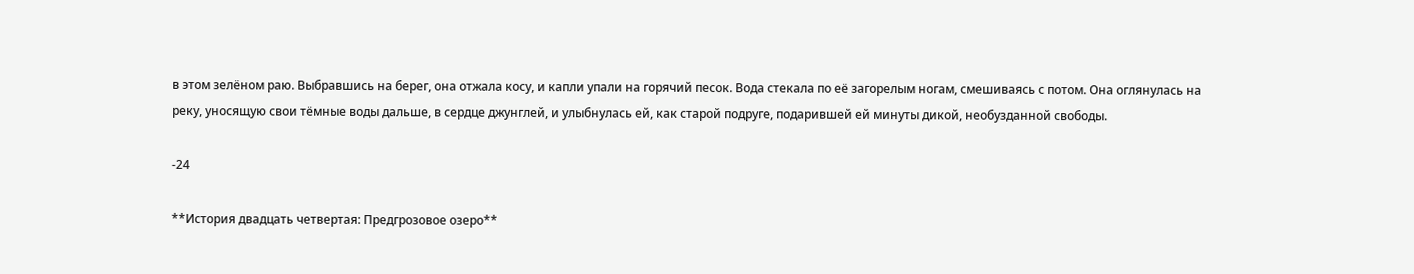в этом зелёном раю. Выбравшись на берег, она отжала косу, и капли упали на горячий песок. Вода стекала по её загорелым ногам, смешиваясь с потом. Она оглянулась на реку, уносящую свои тёмные воды дальше, в сердце джунглей, и улыбнулась ей, как старой подруге, подарившей ей минуты дикой, необузданной свободы.

-24

**История двадцать четвертая: Предгрозовое озеро**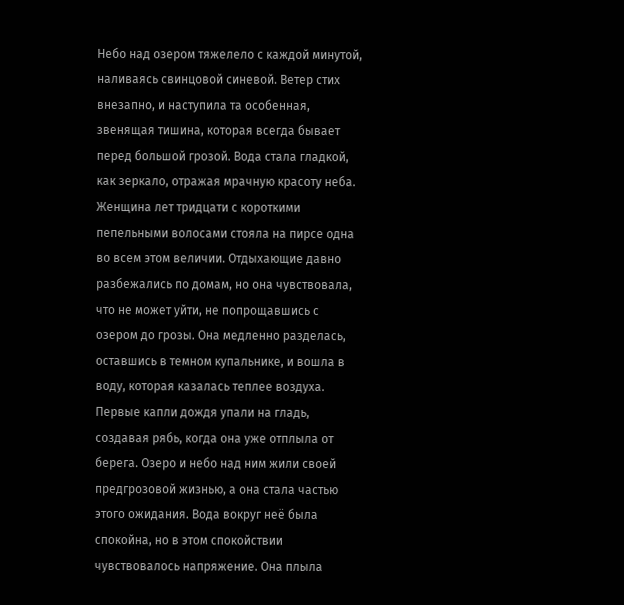Небо над озером тяжелело с каждой минутой, наливаясь свинцовой синевой. Ветер стих внезапно, и наступила та особенная, звенящая тишина, которая всегда бывает перед большой грозой. Вода стала гладкой, как зеркало, отражая мрачную красоту неба. Женщина лет тридцати с короткими пепельными волосами стояла на пирсе одна во всем этом величии. Отдыхающие давно разбежались по домам, но она чувствовала, что не может уйти, не попрощавшись с озером до грозы. Она медленно разделась, оставшись в темном купальнике, и вошла в воду, которая казалась теплее воздуха. Первые капли дождя упали на гладь, создавая рябь, когда она уже отплыла от берега. Озеро и небо над ним жили своей предгрозовой жизнью, а она стала частью этого ожидания. Вода вокруг неё была спокойна, но в этом спокойствии чувствовалось напряжение. Она плыла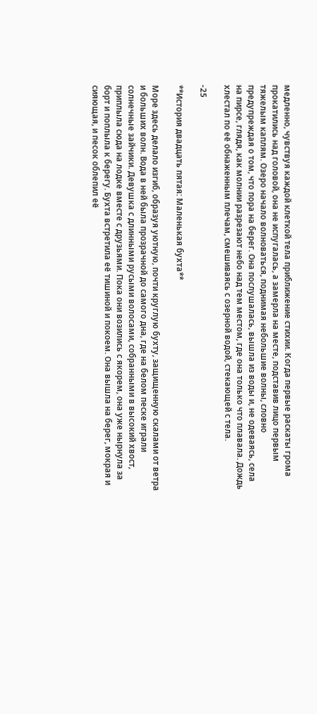медленно, чувствуя каждой клеткой тела приближение стихии. Когда первые раскаты грома прокатились над головой, она не испугалась, а замерла на месте, подставив лицо первым тяжелым каплям. Озеро начало волноваться, поднимая небольшие волны, словно предупреждая о том, что пора на берег. Она послушалась, вышла из воды и, не одеваясь, села на пирсе, глядя, как молнии разрезают небо над тем местом, где она только что плавала. Дождь хлестал по её обнаженным плечам, смешиваясь с озерной водой, стекающей с тела.

-25

**История двадцать пятая: Маленькая бухта**

Море здесь делало изгиб, образуя уютную, почти круглую бухту, защищенную скалами от ветра и больших волн. Вода в ней была прозрачной до самого дна, где на белом песке играли солнечные зайчики. Девушка с длинными русыми волосами, собранными в высокий хвост, приплыла сюда на лодке вместе с друзьями. Пока они возились с якорем, она уже нырнула за борт и поплыла к берегу. Бухта встретила её тишиной и покоем. Она вышла на берег, мокрая и сияющая, и песок облепил её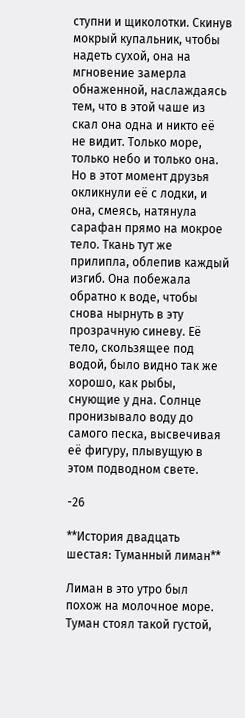ступни и щиколотки. Скинув мокрый купальник, чтобы надеть сухой, она на мгновение замерла обнаженной, наслаждаясь тем, что в этой чаше из скал она одна и никто её не видит. Только море, только небо и только она. Но в этот момент друзья окликнули её с лодки, и она, смеясь, натянула сарафан прямо на мокрое тело. Ткань тут же прилипла, облепив каждый изгиб. Она побежала обратно к воде, чтобы снова нырнуть в эту прозрачную синеву. Её тело, скользящее под водой, было видно так же хорошо, как рыбы, снующие у дна. Солнце пронизывало воду до самого песка, высвечивая её фигуру, плывущую в этом подводном свете.

-26

**История двадцать шестая: Туманный лиман**

Лиман в это утро был похож на молочное море. Туман стоял такой густой,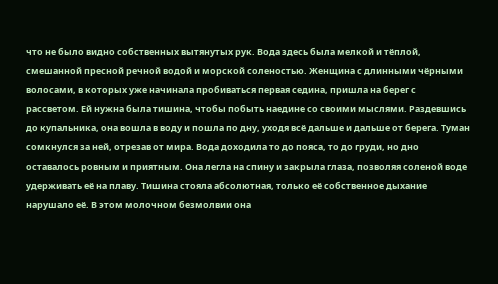что не было видно собственных вытянутых рук. Вода здесь была мелкой и тёплой, смешанной пресной речной водой и морской соленостью. Женщина с длинными чёрными волосами, в которых уже начинала пробиваться первая седина, пришла на берег с рассветом. Ей нужна была тишина, чтобы побыть наедине со своими мыслями. Раздевшись до купальника, она вошла в воду и пошла по дну, уходя всё дальше и дальше от берега. Туман сомкнулся за ней, отрезав от мира. Вода доходила то до пояса, то до груди, но дно оставалось ровным и приятным. Она легла на спину и закрыла глаза, позволяя соленой воде удерживать её на плаву. Тишина стояла абсолютная, только её собственное дыхание нарушало её. В этом молочном безмолвии она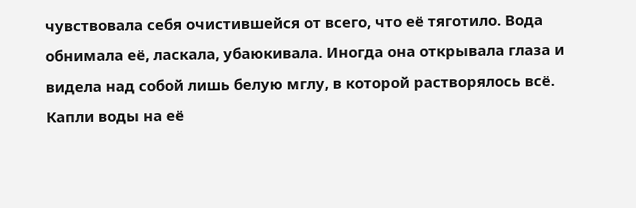чувствовала себя очистившейся от всего, что её тяготило. Вода обнимала её, ласкала, убаюкивала. Иногда она открывала глаза и видела над собой лишь белую мглу, в которой растворялось всё. Капли воды на её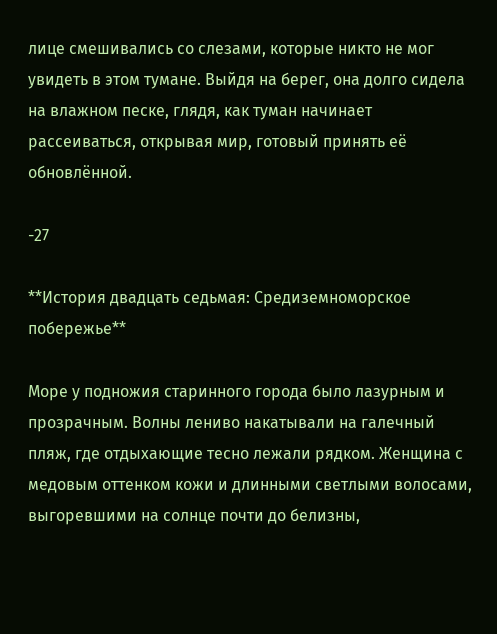лице смешивались со слезами, которые никто не мог увидеть в этом тумане. Выйдя на берег, она долго сидела на влажном песке, глядя, как туман начинает рассеиваться, открывая мир, готовый принять её обновлённой.

-27

**История двадцать седьмая: Средиземноморское побережье**

Море у подножия старинного города было лазурным и прозрачным. Волны лениво накатывали на галечный пляж, где отдыхающие тесно лежали рядком. Женщина с медовым оттенком кожи и длинными светлыми волосами, выгоревшими на солнце почти до белизны,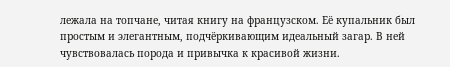лежала на топчане, читая книгу на французском. Её купальник был простым и элегантным, подчёркивающим идеальный загар. В ней чувствовалась порода и привычка к красивой жизни.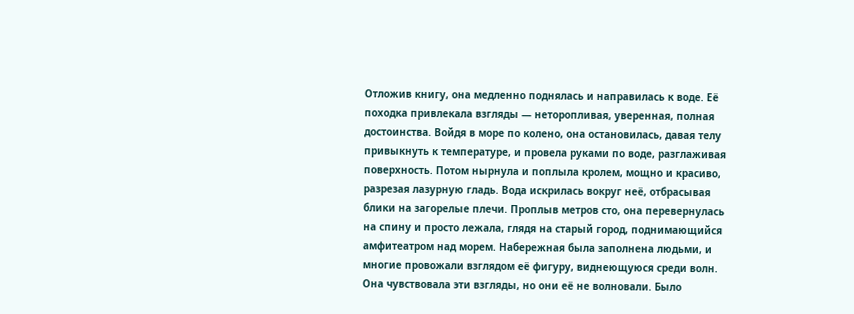Отложив книгу, она медленно поднялась и направилась к воде. Её походка привлекала взгляды — неторопливая, уверенная, полная достоинства. Войдя в море по колено, она остановилась, давая телу привыкнуть к температуре, и провела руками по воде, разглаживая поверхность. Потом нырнула и поплыла кролем, мощно и красиво, разрезая лазурную гладь. Вода искрилась вокруг неё, отбрасывая блики на загорелые плечи. Проплыв метров сто, она перевернулась на спину и просто лежала, глядя на старый город, поднимающийся амфитеатром над морем. Набережная была заполнена людьми, и многие провожали взглядом её фигуру, виднеющуюся среди волн. Она чувствовала эти взгляды, но они её не волновали. Было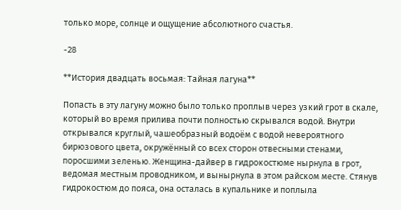только море, солнце и ощущение абсолютного счастья.

-28

**История двадцать восьмая: Тайная лагуна**

Попасть в эту лагуну можно было только проплыв через узкий грот в скале, который во время прилива почти полностью скрывался водой. Внутри открывался круглый, чашеобразный водоём с водой невероятного бирюзового цвета, окружённый со всех сторон отвесными стенами, поросшими зеленью. Женщина-дайвер в гидрокостюме нырнула в грот, ведомая местным проводником, и вынырнула в этом райском месте. Стянув гидрокостюм до пояса, она осталась в купальнике и поплыла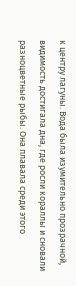к центру лагуны. Вода была изумительно прозрачной, видимость достигала дна, где росли кораллы и сновали разноцветные рыбы. Она плавала среди этого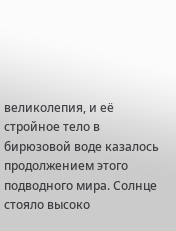великолепия, и её стройное тело в бирюзовой воде казалось продолжением этого подводного мира. Солнце стояло высоко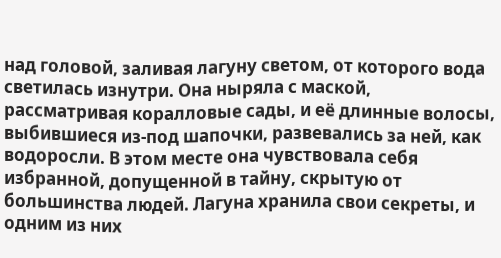над головой, заливая лагуну светом, от которого вода светилась изнутри. Она ныряла с маской, рассматривая коралловые сады, и её длинные волосы, выбившиеся из-под шапочки, развевались за ней, как водоросли. В этом месте она чувствовала себя избранной, допущенной в тайну, скрытую от большинства людей. Лагуна хранила свои секреты, и одним из них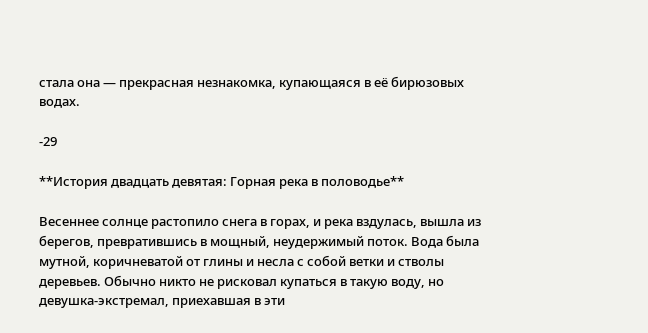стала она — прекрасная незнакомка, купающаяся в её бирюзовых водах.

-29

**История двадцать девятая: Горная река в половодье**

Весеннее солнце растопило снега в горах, и река вздулась, вышла из берегов, превратившись в мощный, неудержимый поток. Вода была мутной, коричневатой от глины и несла с собой ветки и стволы деревьев. Обычно никто не рисковал купаться в такую воду, но девушка-экстремал, приехавшая в эти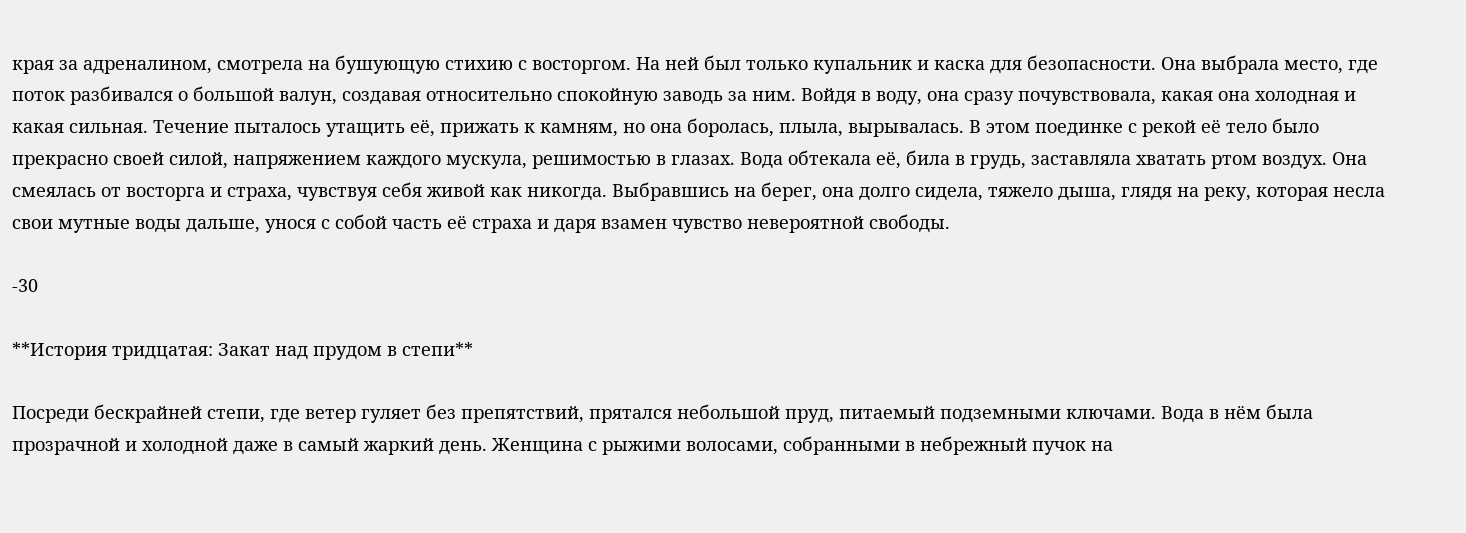края за адреналином, смотрела на бушующую стихию с восторгом. На ней был только купальник и каска для безопасности. Она выбрала место, где поток разбивался о большой валун, создавая относительно спокойную заводь за ним. Войдя в воду, она сразу почувствовала, какая она холодная и какая сильная. Течение пыталось утащить её, прижать к камням, но она боролась, плыла, вырывалась. В этом поединке с рекой её тело было прекрасно своей силой, напряжением каждого мускула, решимостью в глазах. Вода обтекала её, била в грудь, заставляла хватать ртом воздух. Она смеялась от восторга и страха, чувствуя себя живой как никогда. Выбравшись на берег, она долго сидела, тяжело дыша, глядя на реку, которая несла свои мутные воды дальше, унося с собой часть её страха и даря взамен чувство невероятной свободы.

-30

**История тридцатая: Закат над прудом в степи**

Посреди бескрайней степи, где ветер гуляет без препятствий, прятался небольшой пруд, питаемый подземными ключами. Вода в нём была прозрачной и холодной даже в самый жаркий день. Женщина с рыжими волосами, собранными в небрежный пучок на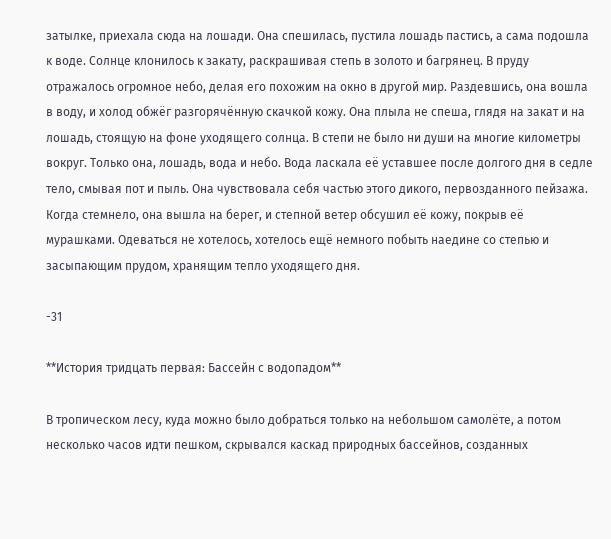затылке, приехала сюда на лошади. Она спешилась, пустила лошадь пастись, а сама подошла к воде. Солнце клонилось к закату, раскрашивая степь в золото и багрянец. В пруду отражалось огромное небо, делая его похожим на окно в другой мир. Раздевшись, она вошла в воду, и холод обжёг разгорячённую скачкой кожу. Она плыла не спеша, глядя на закат и на лошадь, стоящую на фоне уходящего солнца. В степи не было ни души на многие километры вокруг. Только она, лошадь, вода и небо. Вода ласкала её уставшее после долгого дня в седле тело, смывая пот и пыль. Она чувствовала себя частью этого дикого, первозданного пейзажа. Когда стемнело, она вышла на берег, и степной ветер обсушил её кожу, покрыв её мурашками. Одеваться не хотелось, хотелось ещё немного побыть наедине со степью и засыпающим прудом, хранящим тепло уходящего дня.

-31

**История тридцать первая: Бассейн с водопадом**

В тропическом лесу, куда можно было добраться только на небольшом самолёте, а потом несколько часов идти пешком, скрывался каскад природных бассейнов, созданных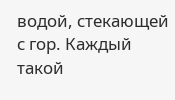водой, стекающей с гор. Каждый такой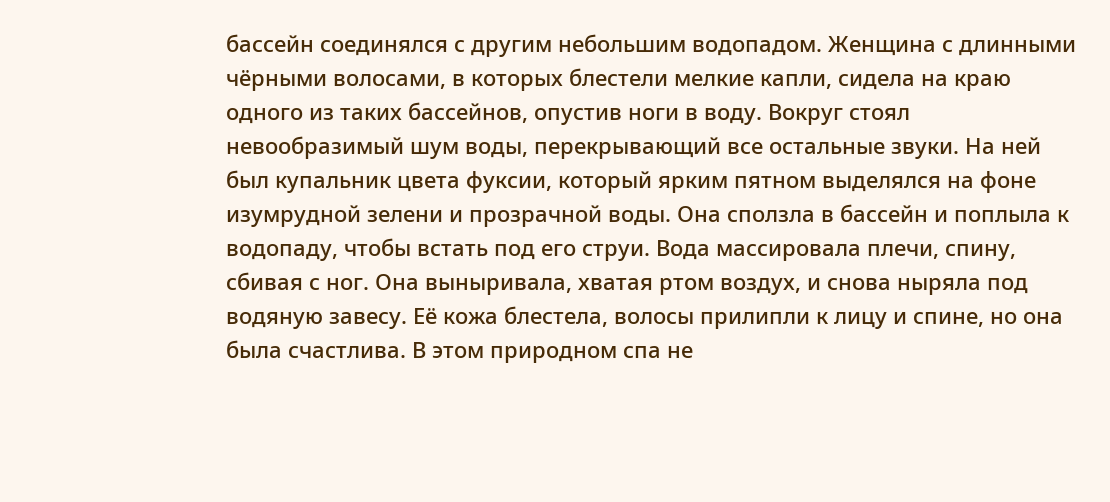бассейн соединялся с другим небольшим водопадом. Женщина с длинными чёрными волосами, в которых блестели мелкие капли, сидела на краю одного из таких бассейнов, опустив ноги в воду. Вокруг стоял невообразимый шум воды, перекрывающий все остальные звуки. На ней был купальник цвета фуксии, который ярким пятном выделялся на фоне изумрудной зелени и прозрачной воды. Она сползла в бассейн и поплыла к водопаду, чтобы встать под его струи. Вода массировала плечи, спину, сбивая с ног. Она выныривала, хватая ртом воздух, и снова ныряла под водяную завесу. Её кожа блестела, волосы прилипли к лицу и спине, но она была счастлива. В этом природном спа не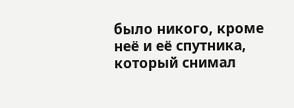было никого, кроме неё и её спутника, который снимал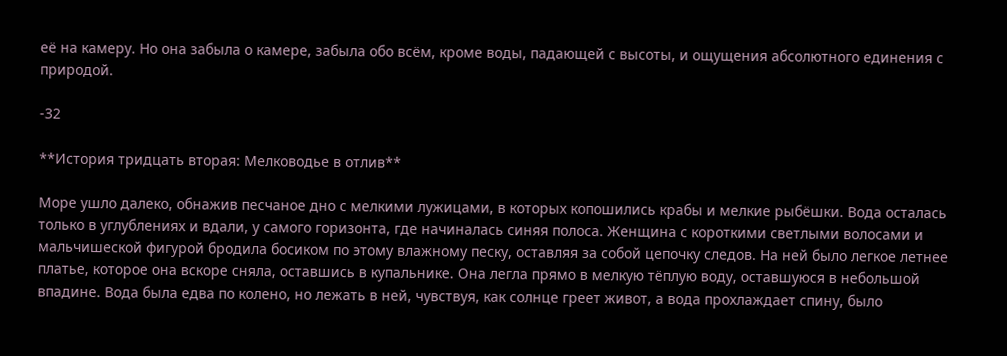её на камеру. Но она забыла о камере, забыла обо всём, кроме воды, падающей с высоты, и ощущения абсолютного единения с природой.

-32

**История тридцать вторая: Мелководье в отлив**

Море ушло далеко, обнажив песчаное дно с мелкими лужицами, в которых копошились крабы и мелкие рыбёшки. Вода осталась только в углублениях и вдали, у самого горизонта, где начиналась синяя полоса. Женщина с короткими светлыми волосами и мальчишеской фигурой бродила босиком по этому влажному песку, оставляя за собой цепочку следов. На ней было легкое летнее платье, которое она вскоре сняла, оставшись в купальнике. Она легла прямо в мелкую тёплую воду, оставшуюся в небольшой впадине. Вода была едва по колено, но лежать в ней, чувствуя, как солнце греет живот, а вода прохлаждает спину, было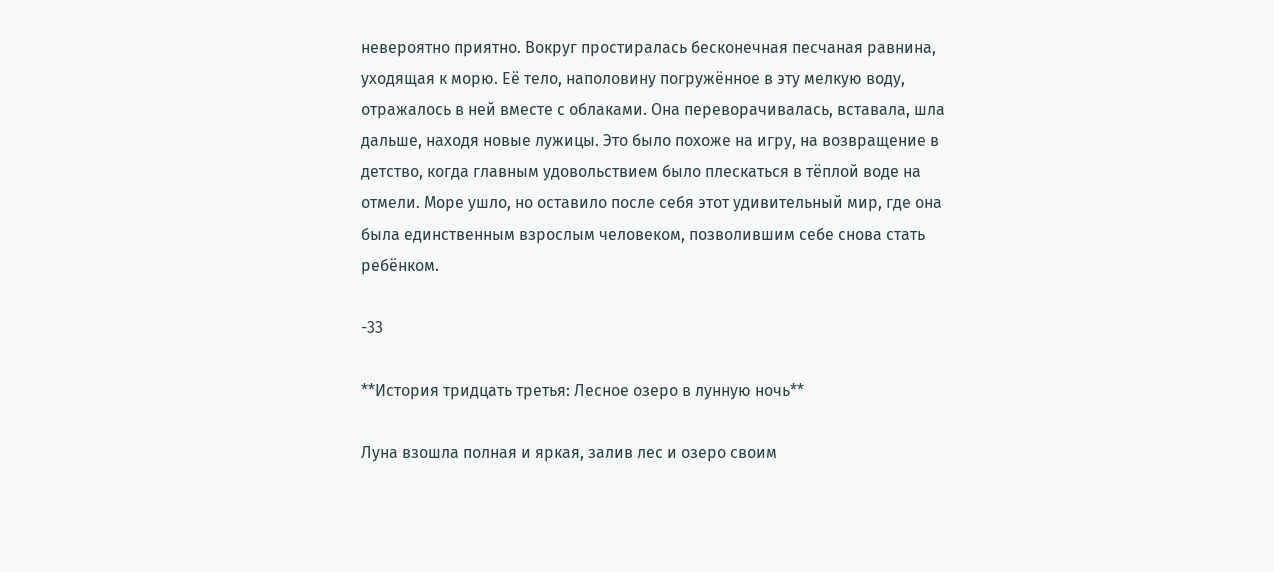невероятно приятно. Вокруг простиралась бесконечная песчаная равнина, уходящая к морю. Её тело, наполовину погружённое в эту мелкую воду, отражалось в ней вместе с облаками. Она переворачивалась, вставала, шла дальше, находя новые лужицы. Это было похоже на игру, на возвращение в детство, когда главным удовольствием было плескаться в тёплой воде на отмели. Море ушло, но оставило после себя этот удивительный мир, где она была единственным взрослым человеком, позволившим себе снова стать ребёнком.

-33

**История тридцать третья: Лесное озеро в лунную ночь**

Луна взошла полная и яркая, залив лес и озеро своим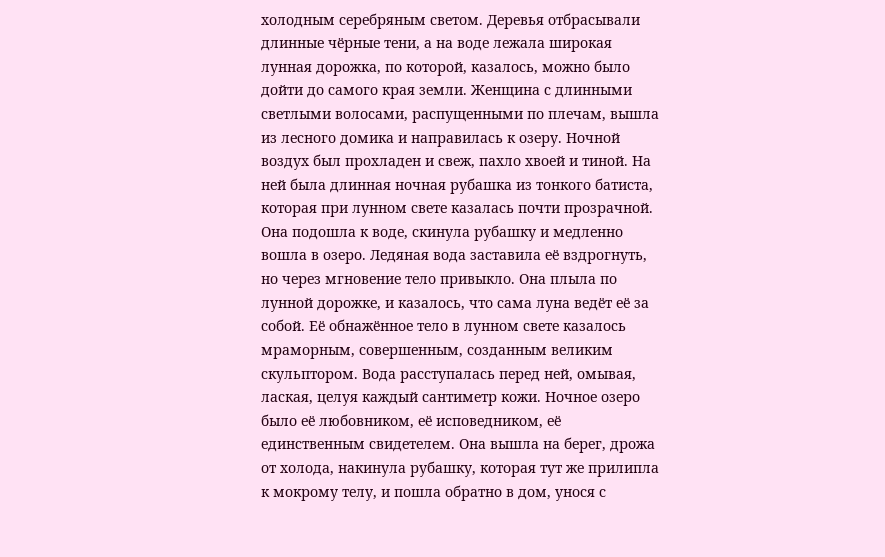холодным серебряным светом. Деревья отбрасывали длинные чёрные тени, а на воде лежала широкая лунная дорожка, по которой, казалось, можно было дойти до самого края земли. Женщина с длинными светлыми волосами, распущенными по плечам, вышла из лесного домика и направилась к озеру. Ночной воздух был прохладен и свеж, пахло хвоей и тиной. На ней была длинная ночная рубашка из тонкого батиста, которая при лунном свете казалась почти прозрачной. Она подошла к воде, скинула рубашку и медленно вошла в озеро. Ледяная вода заставила её вздрогнуть, но через мгновение тело привыкло. Она плыла по лунной дорожке, и казалось, что сама луна ведёт её за собой. Её обнажённое тело в лунном свете казалось мраморным, совершенным, созданным великим скульптором. Вода расступалась перед ней, омывая, лаская, целуя каждый сантиметр кожи. Ночное озеро было её любовником, её исповедником, её единственным свидетелем. Она вышла на берег, дрожа от холода, накинула рубашку, которая тут же прилипла к мокрому телу, и пошла обратно в дом, унося с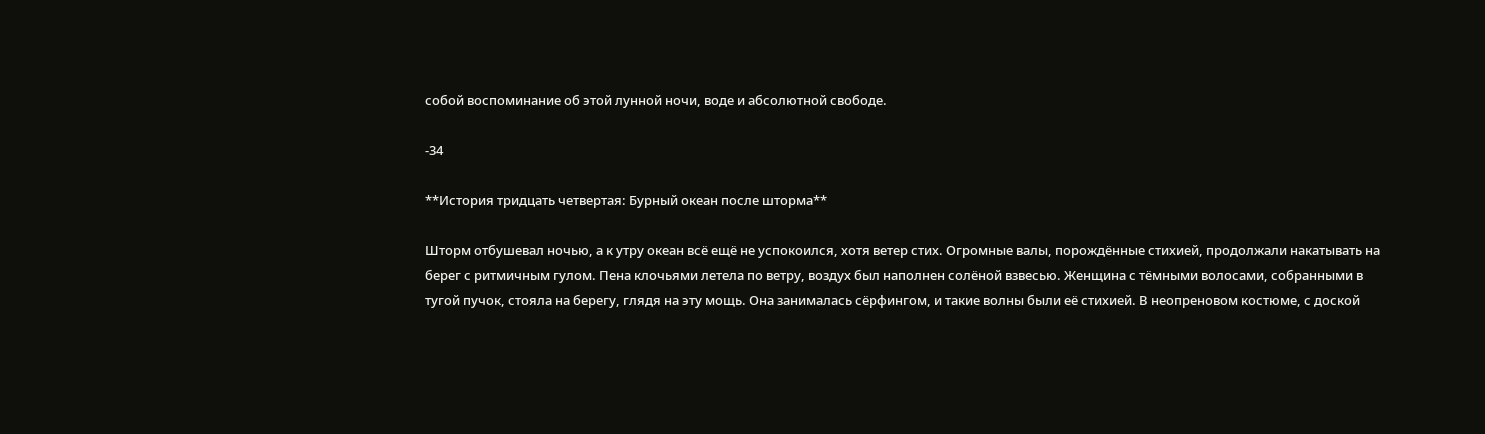собой воспоминание об этой лунной ночи, воде и абсолютной свободе.

-34

**История тридцать четвертая: Бурный океан после шторма**

Шторм отбушевал ночью, а к утру океан всё ещё не успокоился, хотя ветер стих. Огромные валы, порождённые стихией, продолжали накатывать на берег с ритмичным гулом. Пена клочьями летела по ветру, воздух был наполнен солёной взвесью. Женщина с тёмными волосами, собранными в тугой пучок, стояла на берегу, глядя на эту мощь. Она занималась сёрфингом, и такие волны были её стихией. В неопреновом костюме, с доской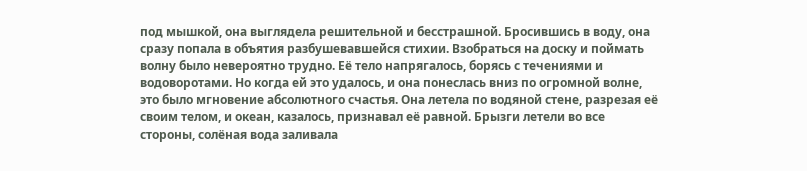под мышкой, она выглядела решительной и бесстрашной. Бросившись в воду, она сразу попала в объятия разбушевавшейся стихии. Взобраться на доску и поймать волну было невероятно трудно. Её тело напрягалось, борясь с течениями и водоворотами. Но когда ей это удалось, и она понеслась вниз по огромной волне, это было мгновение абсолютного счастья. Она летела по водяной стене, разрезая её своим телом, и океан, казалось, признавал её равной. Брызги летели во все стороны, солёная вода заливала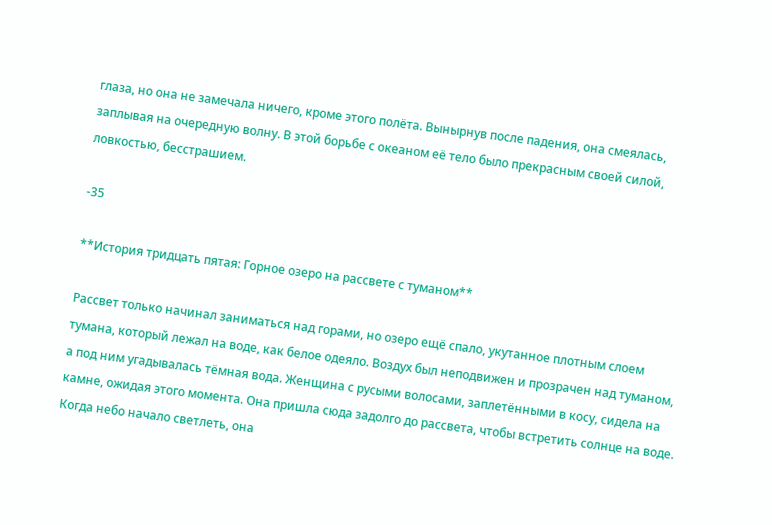глаза, но она не замечала ничего, кроме этого полёта. Вынырнув после падения, она смеялась, заплывая на очередную волну. В этой борьбе с океаном её тело было прекрасным своей силой, ловкостью, бесстрашием.

-35

**История тридцать пятая: Горное озеро на рассвете с туманом**

Рассвет только начинал заниматься над горами, но озеро ещё спало, укутанное плотным слоем тумана, который лежал на воде, как белое одеяло. Воздух был неподвижен и прозрачен над туманом, а под ним угадывалась тёмная вода. Женщина с русыми волосами, заплетёнными в косу, сидела на камне, ожидая этого момента. Она пришла сюда задолго до рассвета, чтобы встретить солнце на воде. Когда небо начало светлеть, она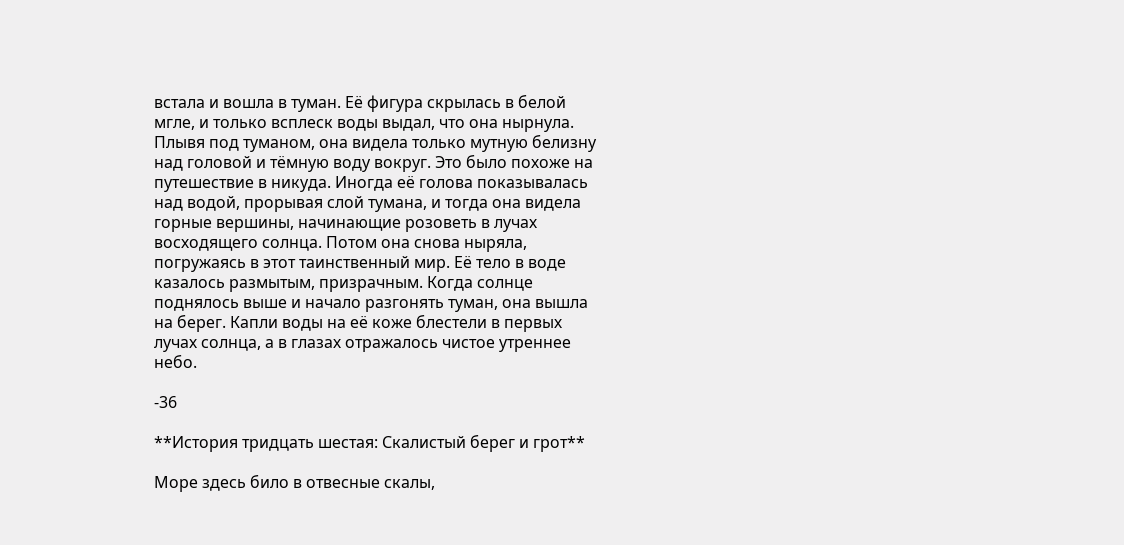встала и вошла в туман. Её фигура скрылась в белой мгле, и только всплеск воды выдал, что она нырнула. Плывя под туманом, она видела только мутную белизну над головой и тёмную воду вокруг. Это было похоже на путешествие в никуда. Иногда её голова показывалась над водой, прорывая слой тумана, и тогда она видела горные вершины, начинающие розоветь в лучах восходящего солнца. Потом она снова ныряла, погружаясь в этот таинственный мир. Её тело в воде казалось размытым, призрачным. Когда солнце поднялось выше и начало разгонять туман, она вышла на берег. Капли воды на её коже блестели в первых лучах солнца, а в глазах отражалось чистое утреннее небо.

-36

**История тридцать шестая: Скалистый берег и грот**

Море здесь било в отвесные скалы,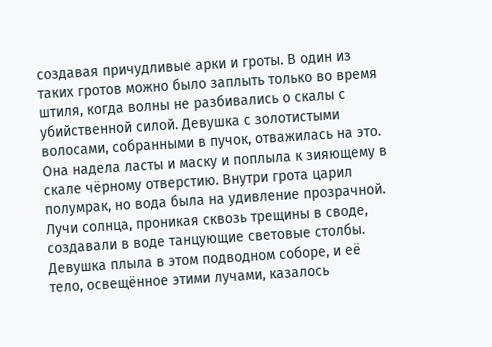создавая причудливые арки и гроты. В один из таких гротов можно было заплыть только во время штиля, когда волны не разбивались о скалы с убийственной силой. Девушка с золотистыми волосами, собранными в пучок, отважилась на это. Она надела ласты и маску и поплыла к зияющему в скале чёрному отверстию. Внутри грота царил полумрак, но вода была на удивление прозрачной. Лучи солнца, проникая сквозь трещины в своде, создавали в воде танцующие световые столбы. Девушка плыла в этом подводном соборе, и её тело, освещённое этими лучами, казалось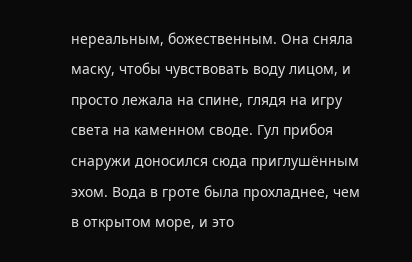нереальным, божественным. Она сняла маску, чтобы чувствовать воду лицом, и просто лежала на спине, глядя на игру света на каменном своде. Гул прибоя снаружи доносился сюда приглушённым эхом. Вода в гроте была прохладнее, чем в открытом море, и это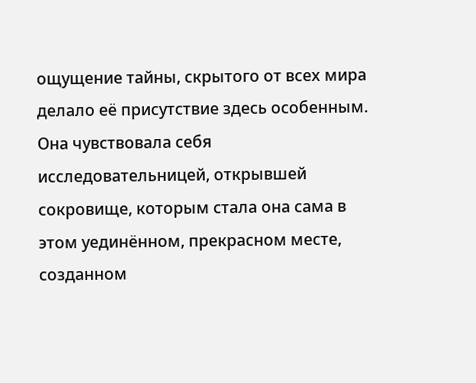ощущение тайны, скрытого от всех мира делало её присутствие здесь особенным. Она чувствовала себя исследовательницей, открывшей сокровище, которым стала она сама в этом уединённом, прекрасном месте, созданном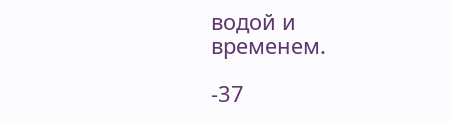водой и временем.

-37